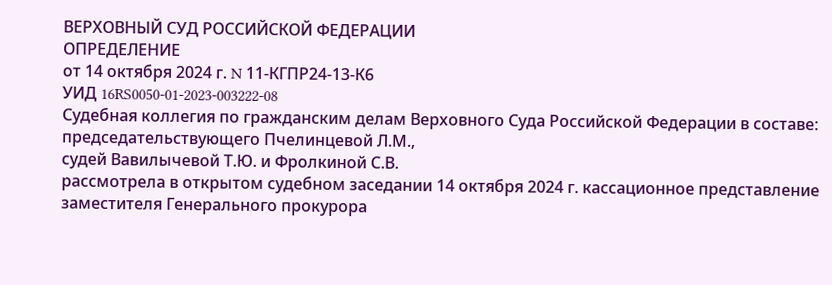ВЕРХОВНЫЙ СУД РОССИЙСКОЙ ФЕДЕРАЦИИ
ОПРЕДЕЛЕНИЕ
от 14 октября 2024 г. N 11-КГПР24-13-К6
УИД 16RS0050-01-2023-003222-08
Судебная коллегия по гражданским делам Верховного Суда Российской Федерации в составе:
председательствующего Пчелинцевой Л.М.,
судей Вавилычевой Т.Ю. и Фролкиной С.В.
рассмотрела в открытом судебном заседании 14 октября 2024 г. кассационное представление заместителя Генерального прокурора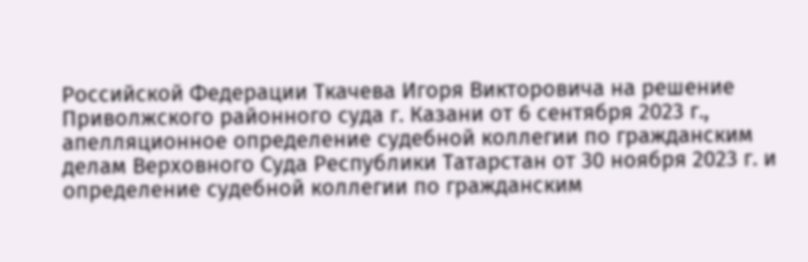Российской Федерации Ткачева Игоря Викторовича на решение Приволжского районного суда г. Казани от 6 сентября 2023 г., апелляционное определение судебной коллегии по гражданским делам Верховного Суда Республики Татарстан от 30 ноября 2023 г. и определение судебной коллегии по гражданским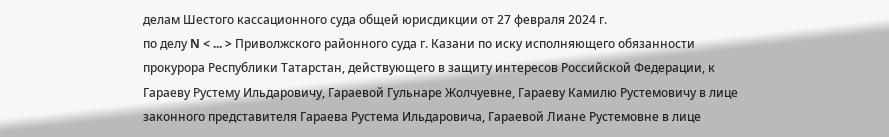делам Шестого кассационного суда общей юрисдикции от 27 февраля 2024 г.
по делу N < ... > Приволжского районного суда г. Казани по иску исполняющего обязанности прокурора Республики Татарстан, действующего в защиту интересов Российской Федерации, к Гараеву Рустему Ильдаровичу, Гараевой Гульнаре Жолчуевне, Гараеву Камилю Рустемовичу в лице законного представителя Гараева Рустема Ильдаровича, Гараевой Лиане Рустемовне в лице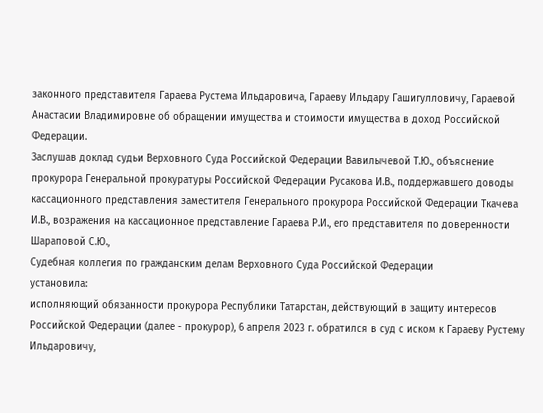законного представителя Гараева Рустема Ильдаровича, Гараеву Ильдару Гашигулловичу, Гараевой Анастасии Владимировне об обращении имущества и стоимости имущества в доход Российской Федерации.
Заслушав доклад судьи Верховного Суда Российской Федерации Вавилычевой Т.Ю., объяснение прокурора Генеральной прокуратуры Российской Федерации Русакова И.В., поддержавшего доводы кассационного представления заместителя Генерального прокурора Российской Федерации Ткачева И.В., возражения на кассационное представление Гараева Р.И., его представителя по доверенности Шараповой С.Ю.,
Судебная коллегия по гражданским делам Верховного Суда Российской Федерации
установила:
исполняющий обязанности прокурора Республики Татарстан, действующий в защиту интересов Российской Федерации (далее - прокурор), 6 апреля 2023 г. обратился в суд с иском к Гараеву Рустему Ильдаровичу,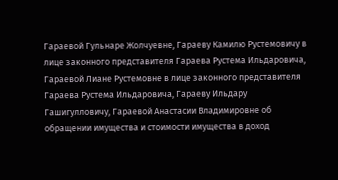Гараевой Гульнаре Жолчуевне, Гараеву Камилю Рустемовичу в лице законного представителя Гараева Рустема Ильдаровича, Гараевой Лиане Рустемовне в лице законного представителя Гараева Рустема Ильдаровича, Гараеву Ильдару Гашигулловичу, Гараевой Анастасии Владимировне об обращении имущества и стоимости имущества в доход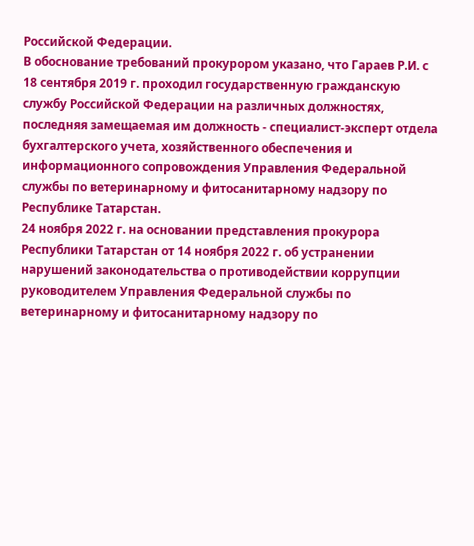Российской Федерации.
В обоснование требований прокурором указано, что Гараев Р.И. с 18 сентября 2019 г. проходил государственную гражданскую службу Российской Федерации на различных должностях, последняя замещаемая им должность - специалист-эксперт отдела бухгалтерского учета, хозяйственного обеспечения и информационного сопровождения Управления Федеральной службы по ветеринарному и фитосанитарному надзору по Республике Татарстан.
24 ноября 2022 г. на основании представления прокурора Республики Татарстан от 14 ноября 2022 г. об устранении нарушений законодательства о противодействии коррупции руководителем Управления Федеральной службы по ветеринарному и фитосанитарному надзору по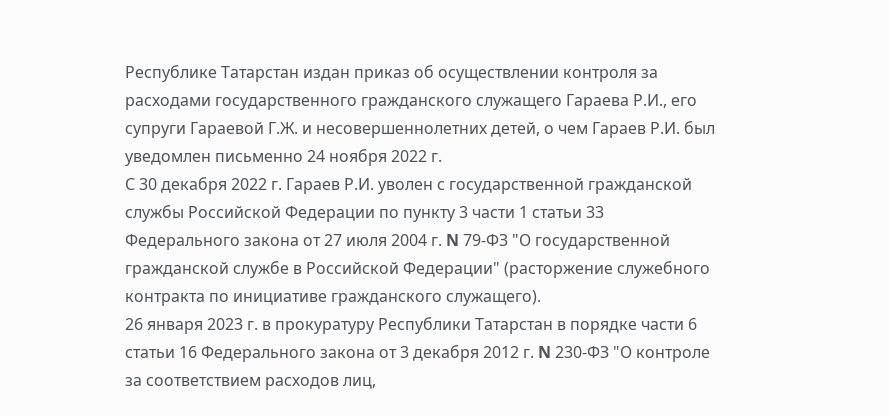Республике Татарстан издан приказ об осуществлении контроля за расходами государственного гражданского служащего Гараева Р.И., его супруги Гараевой Г.Ж. и несовершеннолетних детей, о чем Гараев Р.И. был уведомлен письменно 24 ноября 2022 г.
С 30 декабря 2022 г. Гараев Р.И. уволен с государственной гражданской службы Российской Федерации по пункту 3 части 1 статьи 33 Федерального закона от 27 июля 2004 г. N 79-ФЗ "О государственной гражданской службе в Российской Федерации" (расторжение служебного контракта по инициативе гражданского служащего).
26 января 2023 г. в прокуратуру Республики Татарстан в порядке части 6 статьи 16 Федерального закона от 3 декабря 2012 г. N 230-ФЗ "О контроле за соответствием расходов лиц,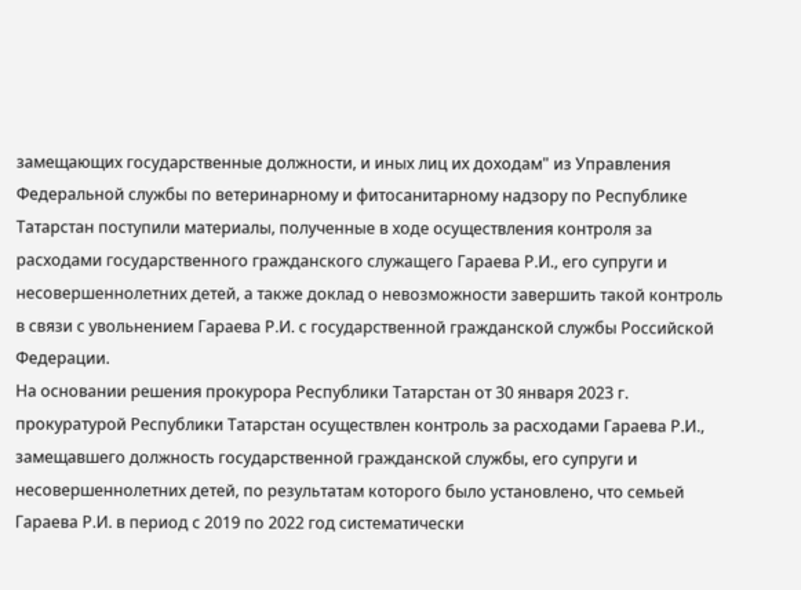замещающих государственные должности, и иных лиц их доходам" из Управления Федеральной службы по ветеринарному и фитосанитарному надзору по Республике Татарстан поступили материалы, полученные в ходе осуществления контроля за расходами государственного гражданского служащего Гараева Р.И., его супруги и несовершеннолетних детей, а также доклад о невозможности завершить такой контроль в связи с увольнением Гараева Р.И. с государственной гражданской службы Российской Федерации.
На основании решения прокурора Республики Татарстан от 30 января 2023 г. прокуратурой Республики Татарстан осуществлен контроль за расходами Гараева Р.И., замещавшего должность государственной гражданской службы, его супруги и несовершеннолетних детей, по результатам которого было установлено, что семьей Гараева Р.И. в период с 2019 по 2022 год систематически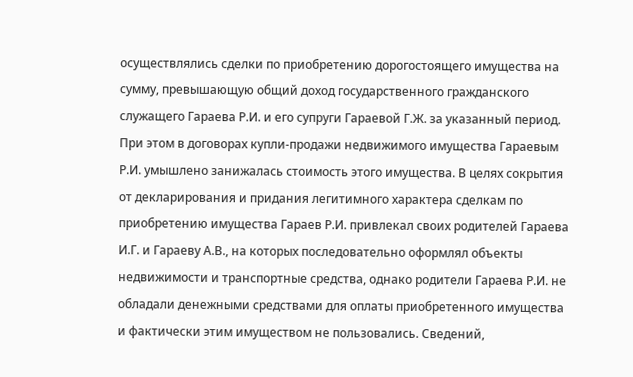осуществлялись сделки по приобретению дорогостоящего имущества на сумму, превышающую общий доход государственного гражданского служащего Гараева Р.И. и его супруги Гараевой Г.Ж. за указанный период. При этом в договорах купли-продажи недвижимого имущества Гараевым Р.И. умышлено занижалась стоимость этого имущества. В целях сокрытия от декларирования и придания легитимного характера сделкам по приобретению имущества Гараев Р.И. привлекал своих родителей Гараева И.Г. и Гараеву А.В., на которых последовательно оформлял объекты недвижимости и транспортные средства, однако родители Гараева Р.И. не обладали денежными средствами для оплаты приобретенного имущества и фактически этим имуществом не пользовались. Сведений,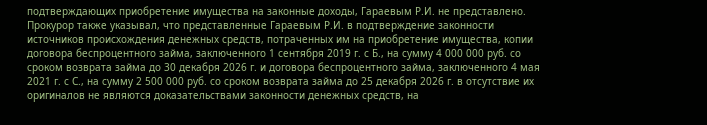подтверждающих приобретение имущества на законные доходы, Гараевым Р.И. не представлено.
Прокурор также указывал, что представленные Гараевым Р.И. в подтверждение законности источников происхождения денежных средств, потраченных им на приобретение имущества, копии договора беспроцентного займа, заключенного 1 сентября 2019 г. с Б., на сумму 4 000 000 руб. со сроком возврата займа до 30 декабря 2026 г. и договора беспроцентного займа, заключенного 4 мая 2021 г. с С., на сумму 2 500 000 руб. со сроком возврата займа до 25 декабря 2026 г. в отсутствие их оригиналов не являются доказательствами законности денежных средств, на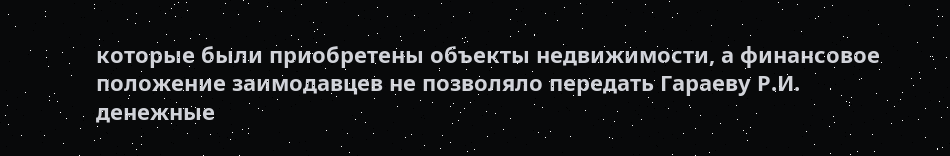которые были приобретены объекты недвижимости, а финансовое положение заимодавцев не позволяло передать Гараеву Р.И. денежные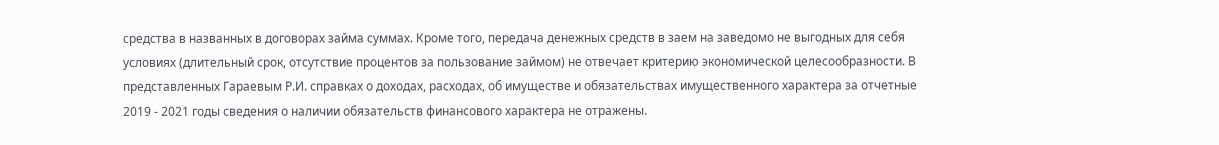средства в названных в договорах займа суммах. Кроме того, передача денежных средств в заем на заведомо не выгодных для себя условиях (длительный срок, отсутствие процентов за пользование займом) не отвечает критерию экономической целесообразности. В представленных Гараевым Р.И. справках о доходах, расходах, об имуществе и обязательствах имущественного характера за отчетные 2019 - 2021 годы сведения о наличии обязательств финансового характера не отражены.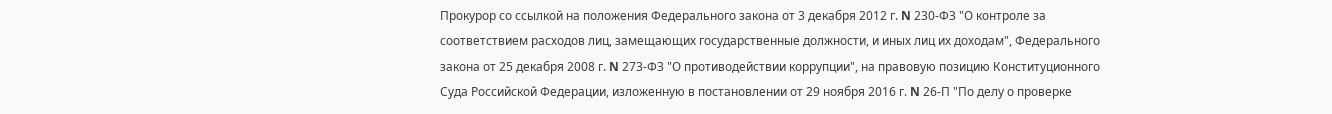Прокурор со ссылкой на положения Федерального закона от 3 декабря 2012 г. N 230-ФЗ "О контроле за соответствием расходов лиц, замещающих государственные должности, и иных лиц их доходам", Федерального закона от 25 декабря 2008 г. N 273-ФЗ "О противодействии коррупции", на правовую позицию Конституционного Суда Российской Федерации, изложенную в постановлении от 29 ноября 2016 г. N 26-П "По делу о проверке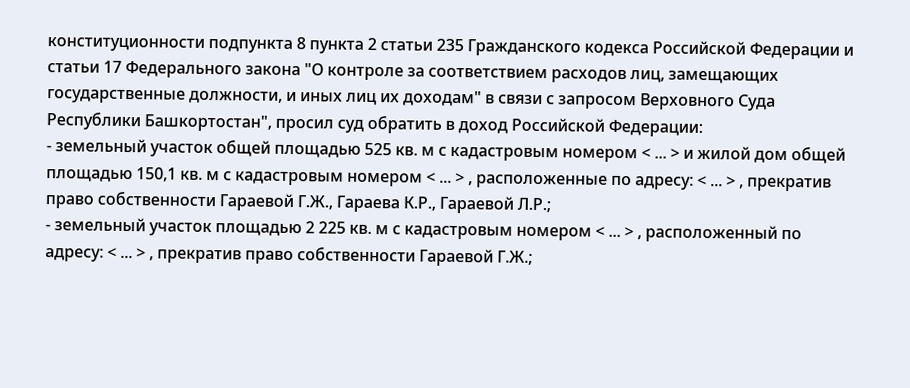конституционности подпункта 8 пункта 2 статьи 235 Гражданского кодекса Российской Федерации и статьи 17 Федерального закона "О контроле за соответствием расходов лиц, замещающих государственные должности, и иных лиц их доходам" в связи с запросом Верховного Суда Республики Башкортостан", просил суд обратить в доход Российской Федерации:
- земельный участок общей площадью 525 кв. м с кадастровым номером < ... > и жилой дом общей площадью 150,1 кв. м с кадастровым номером < ... > , расположенные по адресу: < ... > , прекратив право собственности Гараевой Г.Ж., Гараева К.Р., Гараевой Л.Р.;
- земельный участок площадью 2 225 кв. м с кадастровым номером < ... > , расположенный по адресу: < ... > , прекратив право собственности Гараевой Г.Ж.;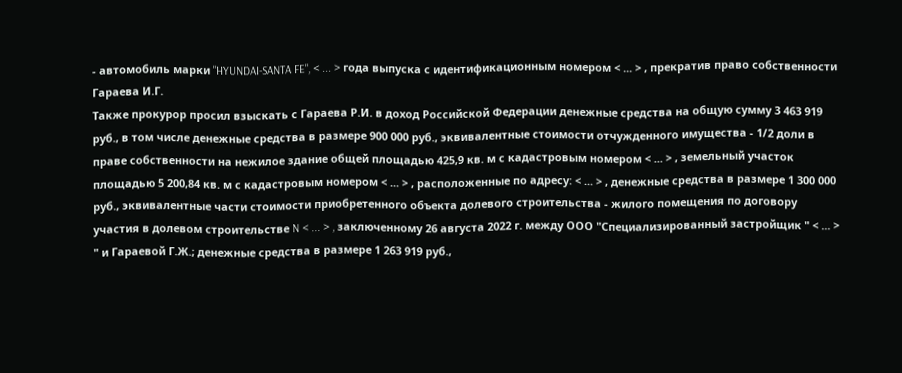- автомобиль марки "HYUNDAI-SANTA FE", < ... > года выпуска с идентификационным номером < ... > , прекратив право собственности Гараева И.Г.
Также прокурор просил взыскать с Гараева Р.И. в доход Российской Федерации денежные средства на общую сумму 3 463 919 руб., в том числе денежные средства в размере 900 000 руб., эквивалентные стоимости отчужденного имущества - 1/2 доли в праве собственности на нежилое здание общей площадью 425,9 кв. м с кадастровым номером < ... > , земельный участок площадью 5 200,84 кв. м с кадастровым номером < ... > , расположенные по адресу: < ... > , денежные средства в размере 1 300 000 руб., эквивалентные части стоимости приобретенного объекта долевого строительства - жилого помещения по договору участия в долевом строительстве N < ... > , заключенному 26 августа 2022 г. между ООО "Специализированный застройщик " < ... > " и Гараевой Г.Ж.; денежные средства в размере 1 263 919 руб.,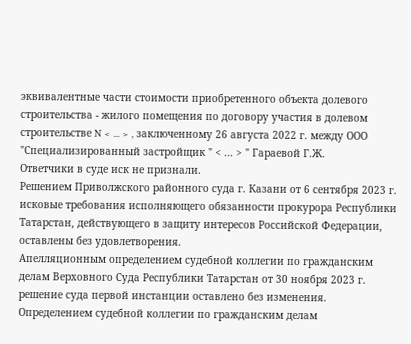эквивалентные части стоимости приобретенного объекта долевого строительства - жилого помещения по договору участия в долевом строительстве N < ... > , заключенному 26 августа 2022 г. между ООО "Специализированный застройщик " < ... > " Гараевой Г.Ж.
Ответчики в суде иск не признали.
Решением Приволжского районного суда г. Казани от 6 сентября 2023 г. исковые требования исполняющего обязанности прокурора Республики Татарстан, действующего в защиту интересов Российской Федерации, оставлены без удовлетворения.
Апелляционным определением судебной коллегии по гражданским делам Верховного Суда Республики Татарстан от 30 ноября 2023 г. решение суда первой инстанции оставлено без изменения.
Определением судебной коллегии по гражданским делам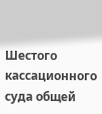Шестого кассационного суда общей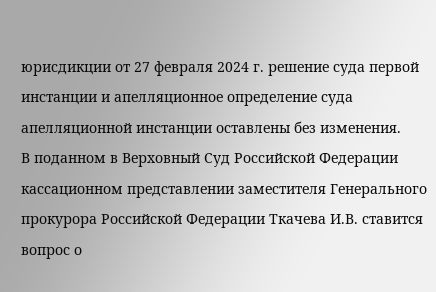юрисдикции от 27 февраля 2024 г. решение суда первой инстанции и апелляционное определение суда апелляционной инстанции оставлены без изменения.
В поданном в Верховный Суд Российской Федерации кассационном представлении заместителя Генерального прокурора Российской Федерации Ткачева И.В. ставится вопрос о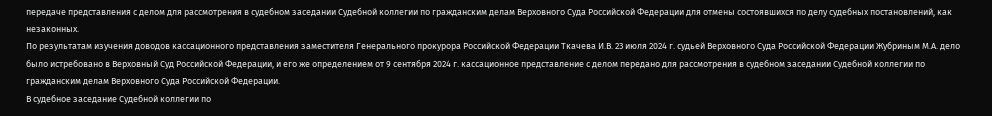передаче представления с делом для рассмотрения в судебном заседании Судебной коллегии по гражданским делам Верховного Суда Российской Федерации для отмены состоявшихся по делу судебных постановлений, как незаконных.
По результатам изучения доводов кассационного представления заместителя Генерального прокурора Российской Федерации Ткачева И.В. 23 июля 2024 г. судьей Верховного Суда Российской Федерации Жубриным М.А. дело было истребовано в Верховный Суд Российской Федерации, и его же определением от 9 сентября 2024 г. кассационное представление с делом передано для рассмотрения в судебном заседании Судебной коллегии по гражданским делам Верховного Суда Российской Федерации.
В судебное заседание Судебной коллегии по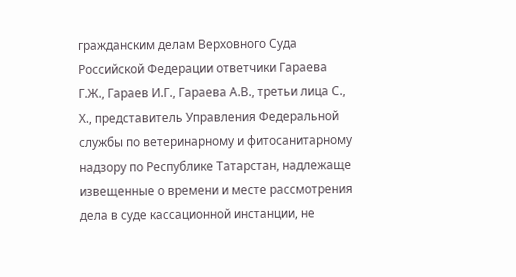гражданским делам Верховного Суда Российской Федерации ответчики Гараева Г.Ж., Гараев И.Г., Гараева А.В., третьи лица С., Х., представитель Управления Федеральной службы по ветеринарному и фитосанитарному надзору по Республике Татарстан, надлежаще извещенные о времени и месте рассмотрения дела в суде кассационной инстанции, не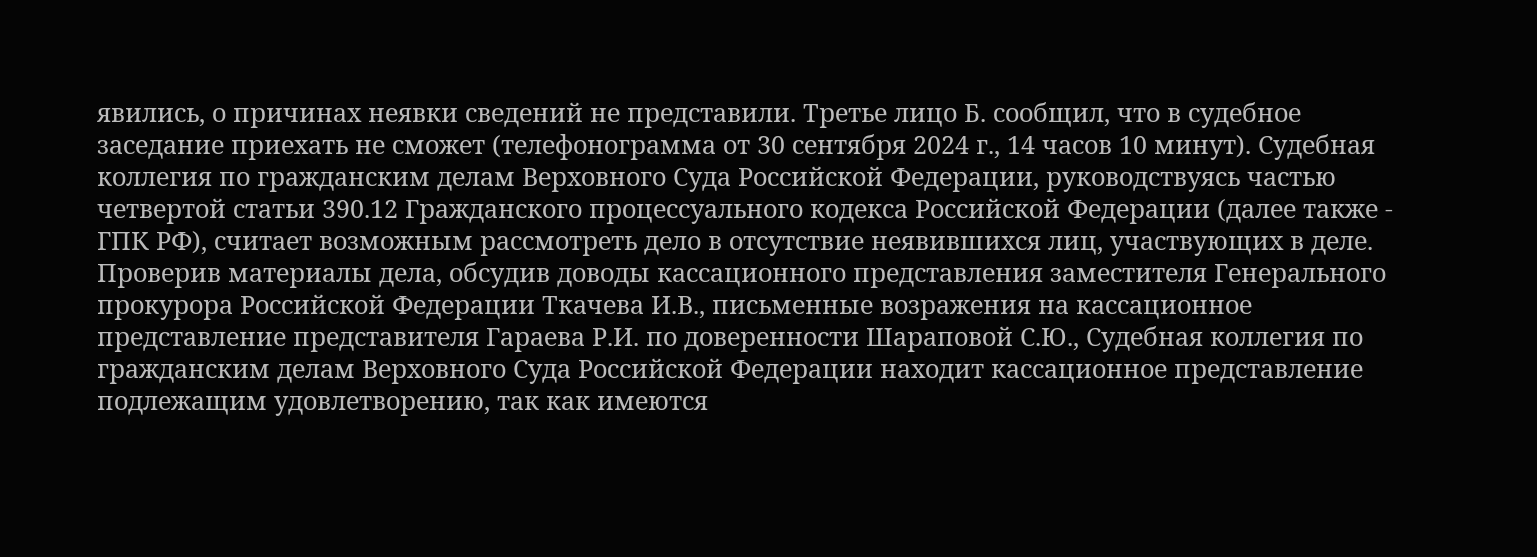явились, о причинах неявки сведений не представили. Третье лицо Б. сообщил, что в судебное заседание приехать не сможет (телефонограмма от 30 сентября 2024 г., 14 часов 10 минут). Судебная коллегия по гражданским делам Верховного Суда Российской Федерации, руководствуясь частью четвертой статьи 390.12 Гражданского процессуального кодекса Российской Федерации (далее также - ГПК РФ), считает возможным рассмотреть дело в отсутствие неявившихся лиц, участвующих в деле.
Проверив материалы дела, обсудив доводы кассационного представления заместителя Генерального прокурора Российской Федерации Ткачева И.В., письменные возражения на кассационное представление представителя Гараева Р.И. по доверенности Шараповой С.Ю., Судебная коллегия по гражданским делам Верховного Суда Российской Федерации находит кассационное представление подлежащим удовлетворению, так как имеются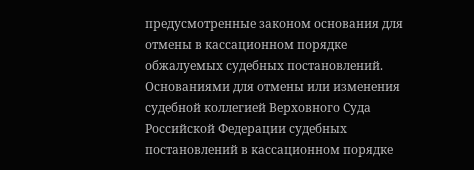предусмотренные законом основания для отмены в кассационном порядке обжалуемых судебных постановлений.
Основаниями для отмены или изменения судебной коллегией Верховного Суда Российской Федерации судебных постановлений в кассационном порядке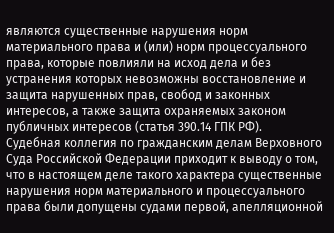являются существенные нарушения норм материального права и (или) норм процессуального права, которые повлияли на исход дела и без устранения которых невозможны восстановление и защита нарушенных прав, свобод и законных интересов, а также защита охраняемых законом публичных интересов (статья 390.14 ГПК РФ).
Судебная коллегия по гражданским делам Верховного Суда Российской Федерации приходит к выводу о том, что в настоящем деле такого характера существенные нарушения норм материального и процессуального права были допущены судами первой, апелляционной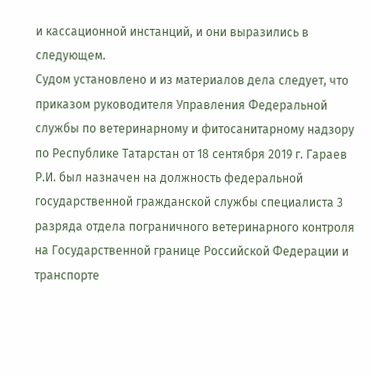и кассационной инстанций, и они выразились в следующем.
Судом установлено и из материалов дела следует, что приказом руководителя Управления Федеральной службы по ветеринарному и фитосанитарному надзору по Республике Татарстан от 18 сентября 2019 г. Гараев Р.И. был назначен на должность федеральной государственной гражданской службы специалиста 3 разряда отдела пограничного ветеринарного контроля на Государственной границе Российской Федерации и транспорте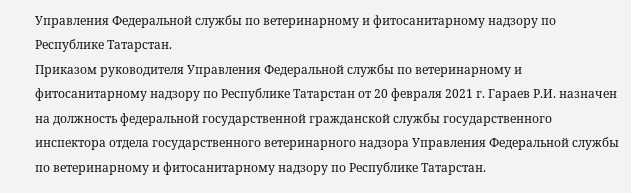Управления Федеральной службы по ветеринарному и фитосанитарному надзору по Республике Татарстан.
Приказом руководителя Управления Федеральной службы по ветеринарному и фитосанитарному надзору по Республике Татарстан от 20 февраля 2021 г. Гараев Р.И. назначен на должность федеральной государственной гражданской службы государственного инспектора отдела государственного ветеринарного надзора Управления Федеральной службы по ветеринарному и фитосанитарному надзору по Республике Татарстан.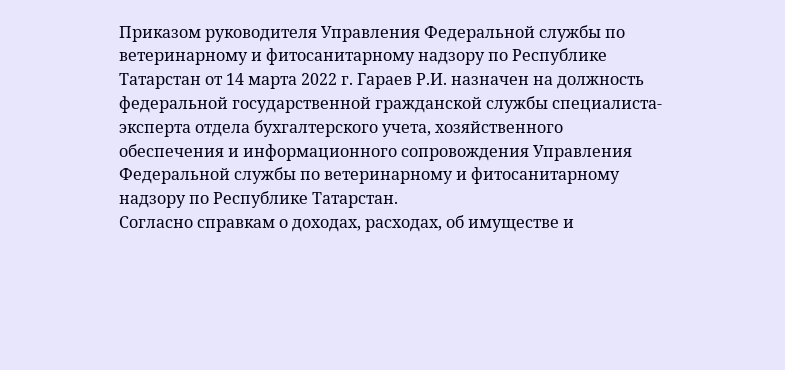Приказом руководителя Управления Федеральной службы по ветеринарному и фитосанитарному надзору по Республике Татарстан от 14 марта 2022 г. Гараев Р.И. назначен на должность федеральной государственной гражданской службы специалиста-эксперта отдела бухгалтерского учета, хозяйственного обеспечения и информационного сопровождения Управления Федеральной службы по ветеринарному и фитосанитарному надзору по Республике Татарстан.
Согласно справкам о доходах, расходах, об имуществе и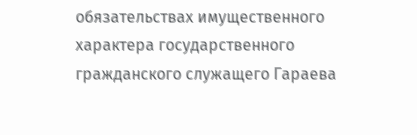обязательствах имущественного характера государственного гражданского служащего Гараева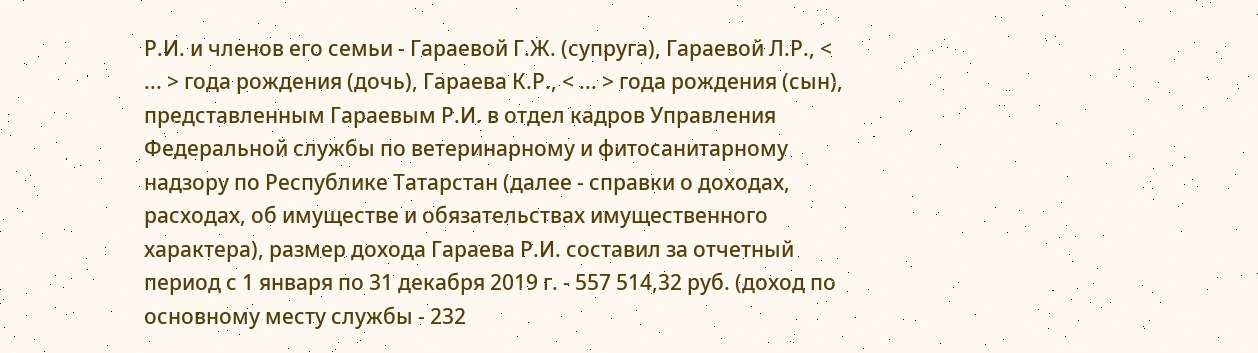Р.И. и членов его семьи - Гараевой Г.Ж. (супруга), Гараевой Л.Р., < ... > года рождения (дочь), Гараева К.Р., < ... > года рождения (сын), представленным Гараевым Р.И. в отдел кадров Управления Федеральной службы по ветеринарному и фитосанитарному надзору по Республике Татарстан (далее - справки о доходах, расходах, об имуществе и обязательствах имущественного характера), размер дохода Гараева Р.И. составил за отчетный период с 1 января по 31 декабря 2019 г. - 557 514,32 руб. (доход по основному месту службы - 232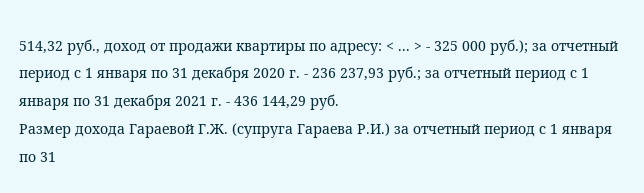514,32 руб., доход от продажи квартиры по адресу: < ... > - 325 000 руб.); за отчетный период с 1 января по 31 декабря 2020 г. - 236 237,93 руб.; за отчетный период с 1 января по 31 декабря 2021 г. - 436 144,29 руб.
Размер дохода Гараевой Г.Ж. (супруга Гараева Р.И.) за отчетный период с 1 января по 31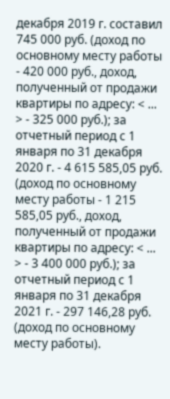декабря 2019 г. составил 745 000 руб. (доход по основному месту работы - 420 000 руб., доход, полученный от продажи квартиры по адресу: < ... > - 325 000 руб.); за отчетный период с 1 января по 31 декабря 2020 г. - 4 615 585,05 руб. (доход по основному месту работы - 1 215 585,05 руб., доход, полученный от продажи квартиры по адресу: < ... > - 3 400 000 руб.); за отчетный период с 1 января по 31 декабря 2021 г. - 297 146,28 руб. (доход по основному месту работы).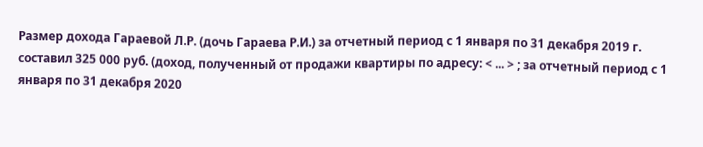Размер дохода Гараевой Л.Р. (дочь Гараева Р.И.) за отчетный период с 1 января по 31 декабря 2019 г. составил 325 000 руб. (доход, полученный от продажи квартиры по адресу: < ... > ; за отчетный период с 1 января по 31 декабря 2020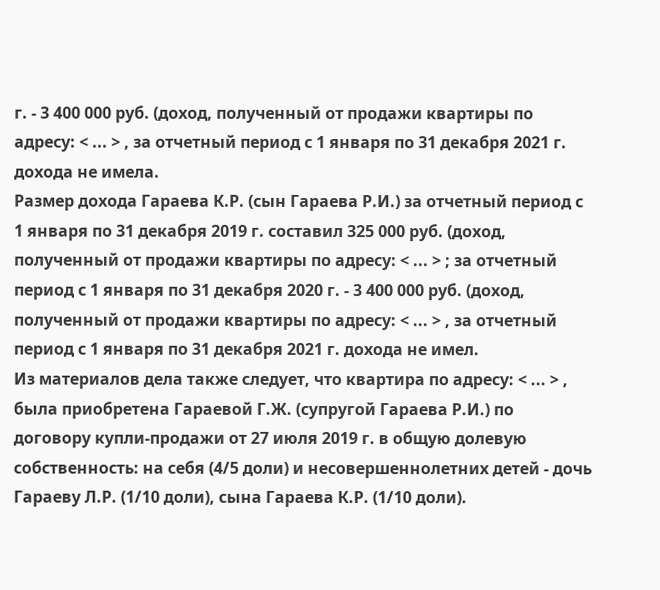г. - 3 400 000 руб. (доход, полученный от продажи квартиры по адресу: < ... > , за отчетный период с 1 января по 31 декабря 2021 г. дохода не имела.
Размер дохода Гараева К.Р. (сын Гараева Р.И.) за отчетный период с 1 января по 31 декабря 2019 г. составил 325 000 руб. (доход, полученный от продажи квартиры по адресу: < ... > ; за отчетный период с 1 января по 31 декабря 2020 г. - 3 400 000 руб. (доход, полученный от продажи квартиры по адресу: < ... > , за отчетный период с 1 января по 31 декабря 2021 г. дохода не имел.
Из материалов дела также следует, что квартира по адресу: < ... > , была приобретена Гараевой Г.Ж. (супругой Гараева Р.И.) по договору купли-продажи от 27 июля 2019 г. в общую долевую собственность: на себя (4/5 доли) и несовершеннолетних детей - дочь Гараеву Л.Р. (1/10 доли), сына Гараева К.Р. (1/10 доли).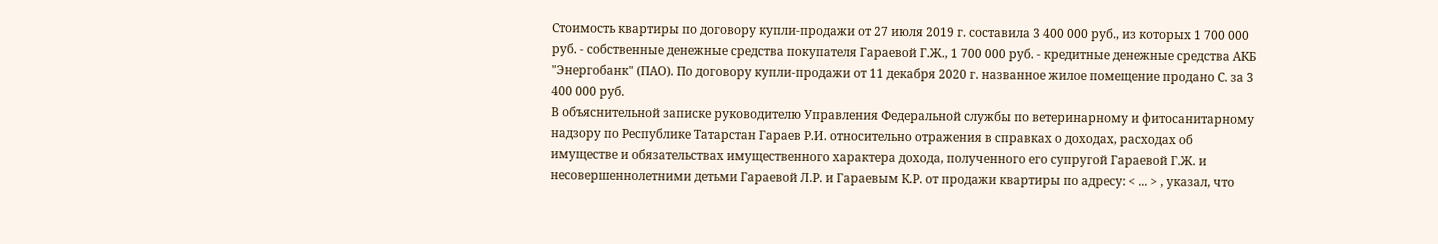Стоимость квартиры по договору купли-продажи от 27 июля 2019 г. составила 3 400 000 руб., из которых 1 700 000 руб. - собственные денежные средства покупателя Гараевой Г.Ж., 1 700 000 руб. - кредитные денежные средства АКБ "Энергобанк" (ПАО). По договору купли-продажи от 11 декабря 2020 г. названное жилое помещение продано С. за 3 400 000 руб.
В объяснительной записке руководителю Управления Федеральной службы по ветеринарному и фитосанитарному надзору по Республике Татарстан Гараев Р.И. относительно отражения в справках о доходах, расходах об имуществе и обязательствах имущественного характера дохода, полученного его супругой Гараевой Г.Ж. и несовершеннолетними детьми Гараевой Л.Р. и Гараевым К.Р. от продажи квартиры по адресу: < ... > , указал, что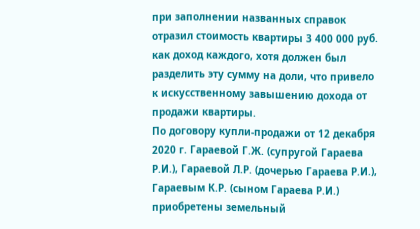при заполнении названных справок отразил стоимость квартиры 3 400 000 руб. как доход каждого, хотя должен был разделить эту сумму на доли, что привело к искусственному завышению дохода от продажи квартиры.
По договору купли-продажи от 12 декабря 2020 г. Гараевой Г.Ж. (супругой Гараева Р.И.), Гараевой Л.Р. (дочерью Гараева Р.И.), Гараевым К.Р. (сыном Гараева Р.И.) приобретены земельный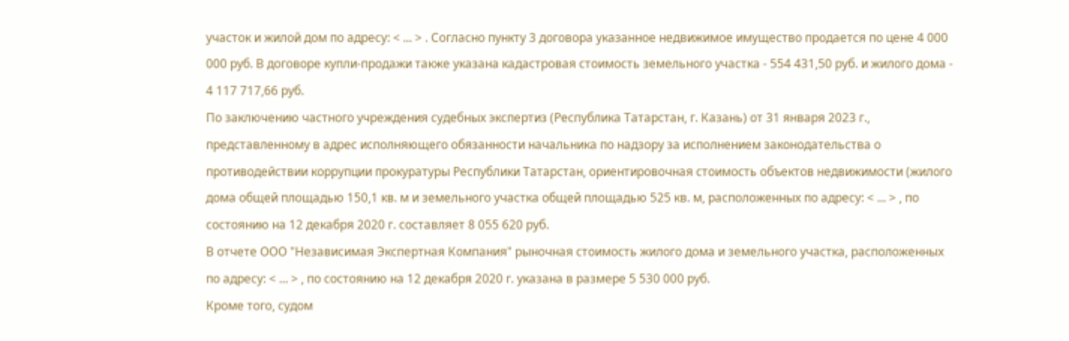участок и жилой дом по адресу: < ... > . Согласно пункту 3 договора указанное недвижимое имущество продается по цене 4 000 000 руб. В договоре купли-продажи также указана кадастровая стоимость земельного участка - 554 431,50 руб. и жилого дома - 4 117 717,66 руб.
По заключению частного учреждения судебных экспертиз (Республика Татарстан, г. Казань) от 31 января 2023 г., представленному в адрес исполняющего обязанности начальника по надзору за исполнением законодательства о противодействии коррупции прокуратуры Республики Татарстан, ориентировочная стоимость объектов недвижимости (жилого дома общей площадью 150,1 кв. м и земельного участка общей площадью 525 кв. м, расположенных по адресу: < ... > , по состоянию на 12 декабря 2020 г. составляет 8 055 620 руб.
В отчете ООО "Независимая Экспертная Компания" рыночная стоимость жилого дома и земельного участка, расположенных по адресу: < ... > , по состоянию на 12 декабря 2020 г. указана в размере 5 530 000 руб.
Кроме того, судом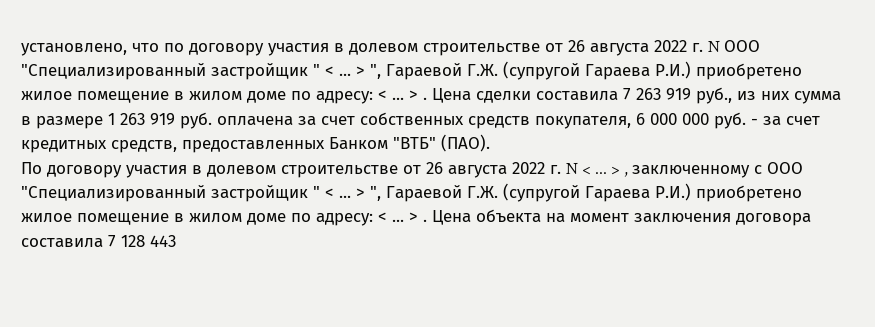установлено, что по договору участия в долевом строительстве от 26 августа 2022 г. N ООО "Специализированный застройщик " < ... > ", Гараевой Г.Ж. (супругой Гараева Р.И.) приобретено жилое помещение в жилом доме по адресу: < ... > . Цена сделки составила 7 263 919 руб., из них сумма в размере 1 263 919 руб. оплачена за счет собственных средств покупателя, 6 000 000 руб. - за счет кредитных средств, предоставленных Банком "ВТБ" (ПАО).
По договору участия в долевом строительстве от 26 августа 2022 г. N < ... > , заключенному с ООО "Специализированный застройщик " < ... > ", Гараевой Г.Ж. (супругой Гараева Р.И.) приобретено жилое помещение в жилом доме по адресу: < ... > . Цена объекта на момент заключения договора составила 7 128 443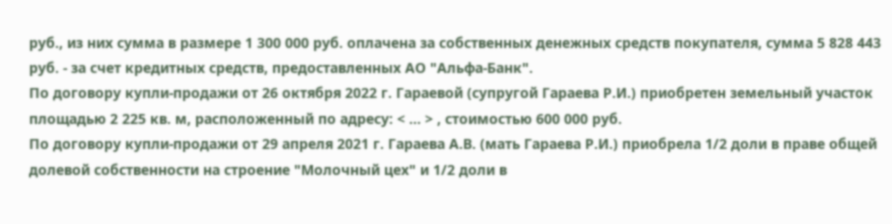руб., из них сумма в размере 1 300 000 руб. оплачена за собственных денежных средств покупателя, сумма 5 828 443 руб. - за счет кредитных средств, предоставленных АО "Альфа-Банк".
По договору купли-продажи от 26 октября 2022 г. Гараевой (супругой Гараева Р.И.) приобретен земельный участок площадью 2 225 кв. м, расположенный по адресу: < ... > , стоимостью 600 000 руб.
По договору купли-продажи от 29 апреля 2021 г. Гараева А.В. (мать Гараева Р.И.) приобрела 1/2 доли в праве общей долевой собственности на строение "Молочный цех" и 1/2 доли в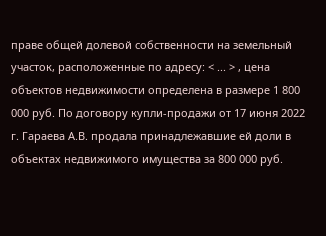праве общей долевой собственности на земельный участок, расположенные по адресу: < ... > , цена объектов недвижимости определена в размере 1 800 000 руб. По договору купли-продажи от 17 июня 2022 г. Гараева А.В. продала принадлежавшие ей доли в объектах недвижимого имущества за 800 000 руб.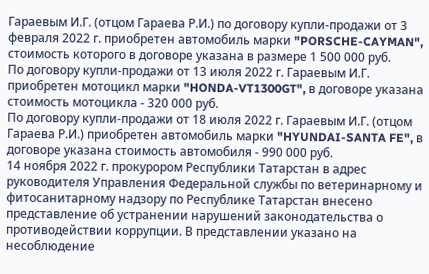Гараевым И.Г. (отцом Гараева Р.И.) по договору купли-продажи от 3 февраля 2022 г. приобретен автомобиль марки "PORSCHE-CAYMAN", стоимость которого в договоре указана в размере 1 500 000 руб.
По договору купли-продажи от 13 июля 2022 г. Гараевым И.Г. приобретен мотоцикл марки "HONDA-VT1300GT", в договоре указана стоимость мотоцикла - 320 000 руб.
По договору купли-продажи от 18 июля 2022 г. Гараевым И.Г. (отцом Гараева Р.И.) приобретен автомобиль марки "HYUNDAI-SANTA FE", в договоре указана стоимость автомобиля - 990 000 руб.
14 ноября 2022 г. прокурором Республики Татарстан в адрес руководителя Управления Федеральной службы по ветеринарному и фитосанитарному надзору по Республике Татарстан внесено представление об устранении нарушений законодательства о противодействии коррупции. В представлении указано на несоблюдение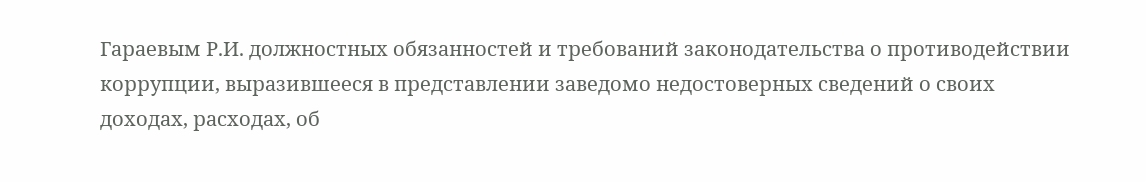Гараевым Р.И. должностных обязанностей и требований законодательства о противодействии коррупции, выразившееся в представлении заведомо недостоверных сведений о своих доходах, расходах, об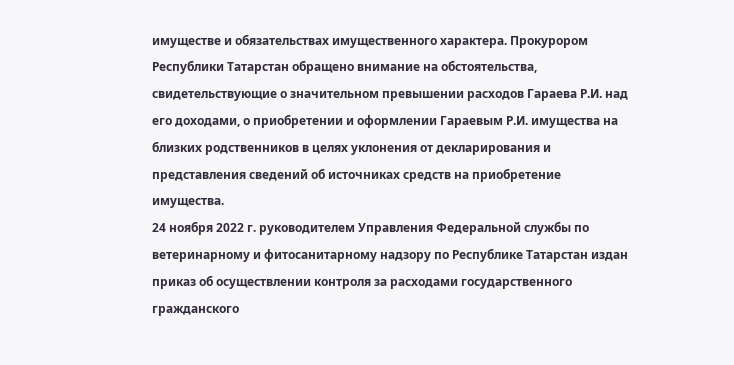имуществе и обязательствах имущественного характера. Прокурором Республики Татарстан обращено внимание на обстоятельства, свидетельствующие о значительном превышении расходов Гараева Р.И. над его доходами, о приобретении и оформлении Гараевым Р.И. имущества на близких родственников в целях уклонения от декларирования и представления сведений об источниках средств на приобретение имущества.
24 ноября 2022 г. руководителем Управления Федеральной службы по ветеринарному и фитосанитарному надзору по Республике Татарстан издан приказ об осуществлении контроля за расходами государственного гражданского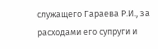служащего Гараева Р.И., за расходами его супруги и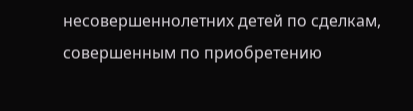несовершеннолетних детей по сделкам, совершенным по приобретению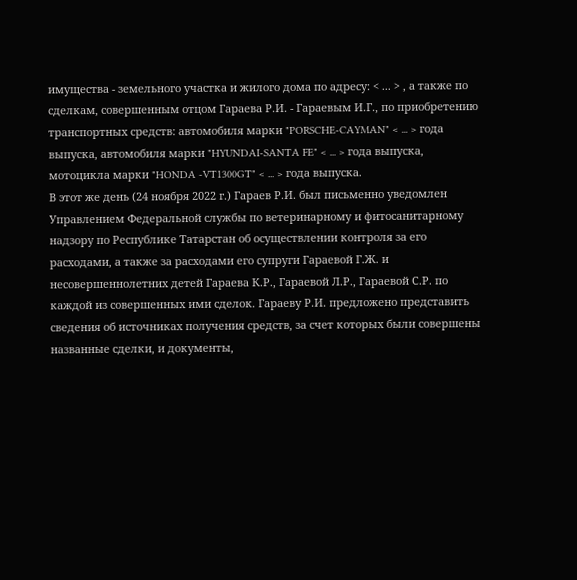имущества - земельного участка и жилого дома по адресу: < ... > , а также по сделкам, совершенным отцом Гараева Р.И. - Гараевым И.Г., по приобретению транспортных средств: автомобиля марки "PORSCHE-CAYMAN" < ... > года выпуска, автомобиля марки "HYUNDAI-SANTA FE" < ... > года выпуска, мотоцикла марки "HONDA -VT1300GT" < ... > года выпуска.
В этот же день (24 ноября 2022 г.) Гараев Р.И. был письменно уведомлен Управлением Федеральной службы по ветеринарному и фитосанитарному надзору по Республике Татарстан об осуществлении контроля за его расходами, а также за расходами его супруги Гараевой Г.Ж. и несовершеннолетних детей Гараева К.Р., Гараевой Л.Р., Гараевой С.Р. по каждой из совершенных ими сделок. Гараеву Р.И. предложено представить сведения об источниках получения средств, за счет которых были совершены названные сделки, и документы,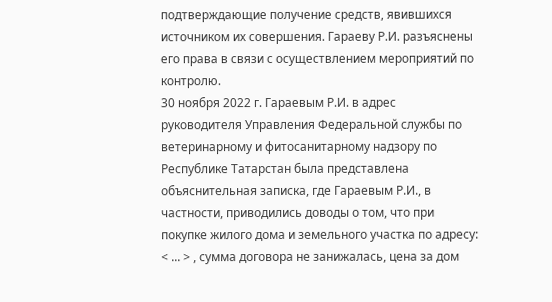подтверждающие получение средств, явившихся источником их совершения. Гараеву Р.И. разъяснены его права в связи с осуществлением мероприятий по контролю.
30 ноября 2022 г. Гараевым Р.И. в адрес руководителя Управления Федеральной службы по ветеринарному и фитосанитарному надзору по Республике Татарстан была представлена объяснительная записка, где Гараевым Р.И., в частности, приводились доводы о том, что при покупке жилого дома и земельного участка по адресу: < ... > , сумма договора не занижалась, цена за дом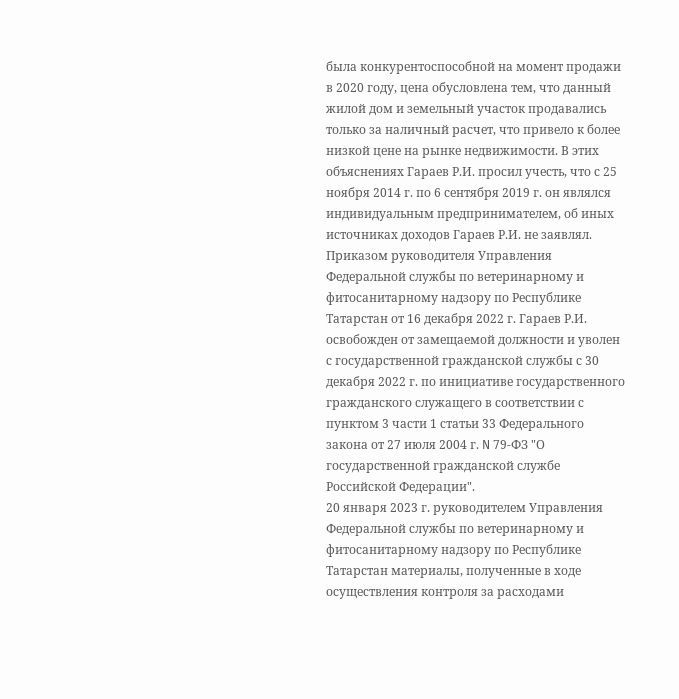была конкурентоспособной на момент продажи в 2020 году, цена обусловлена тем, что данный жилой дом и земельный участок продавались только за наличный расчет, что привело к более низкой цене на рынке недвижимости. В этих объяснениях Гараев Р.И. просил учесть, что с 25 ноября 2014 г. по 6 сентября 2019 г. он являлся индивидуальным предпринимателем, об иных источниках доходов Гараев Р.И. не заявлял.
Приказом руководителя Управления Федеральной службы по ветеринарному и фитосанитарному надзору по Республике Татарстан от 16 декабря 2022 г. Гараев Р.И. освобожден от замещаемой должности и уволен с государственной гражданской службы с 30 декабря 2022 г. по инициативе государственного гражданского служащего в соответствии с пунктом 3 части 1 статьи 33 Федерального закона от 27 июля 2004 г. N 79-ФЗ "О государственной гражданской службе Российской Федерации".
20 января 2023 г. руководителем Управления Федеральной службы по ветеринарному и фитосанитарному надзору по Республике Татарстан материалы, полученные в ходе осуществления контроля за расходами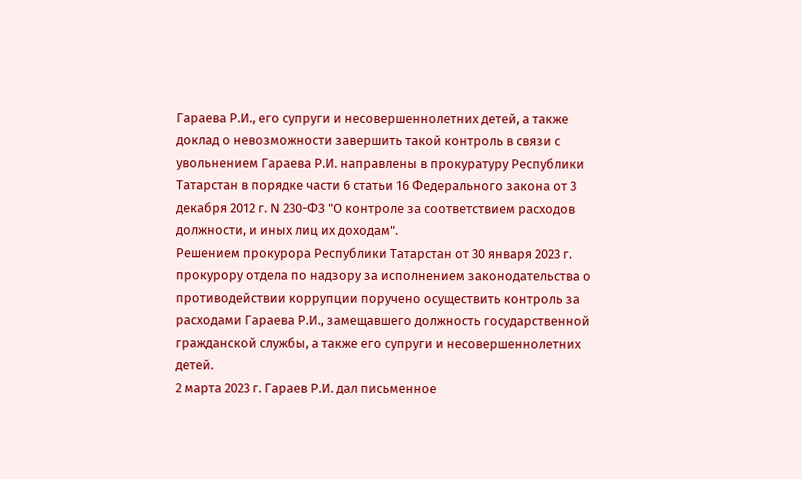Гараева Р.И., его супруги и несовершеннолетних детей, а также доклад о невозможности завершить такой контроль в связи с увольнением Гараева Р.И. направлены в прокуратуру Республики Татарстан в порядке части 6 статьи 16 Федерального закона от 3 декабря 2012 г. N 230-ФЗ "О контроле за соответствием расходов должности, и иных лиц их доходам".
Решением прокурора Республики Татарстан от 30 января 2023 г. прокурору отдела по надзору за исполнением законодательства о противодействии коррупции поручено осуществить контроль за расходами Гараева Р.И., замещавшего должность государственной гражданской службы, а также его супруги и несовершеннолетних детей.
2 марта 2023 г. Гараев Р.И. дал письменное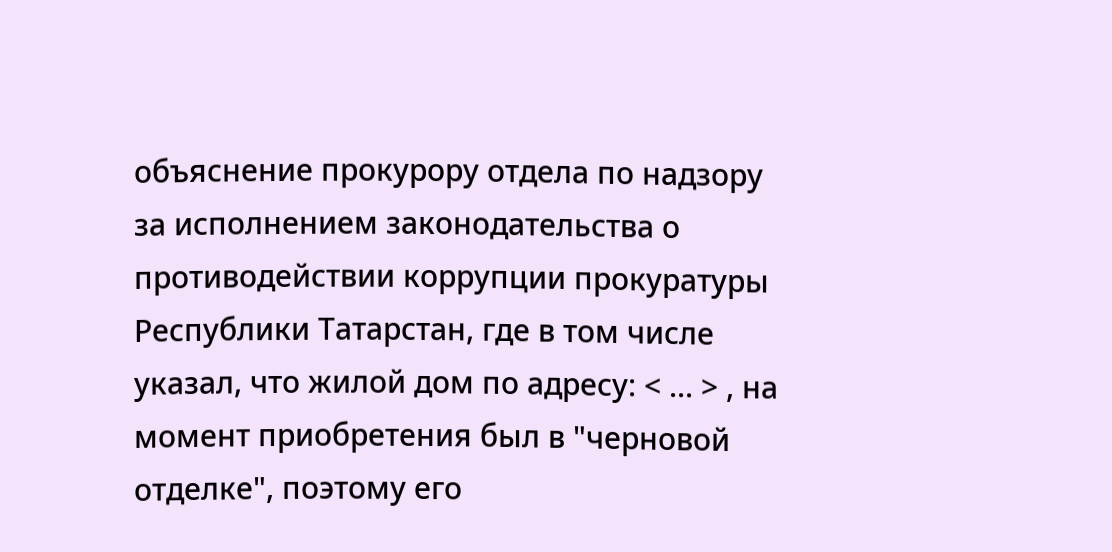объяснение прокурору отдела по надзору за исполнением законодательства о противодействии коррупции прокуратуры Республики Татарстан, где в том числе указал, что жилой дом по адресу: < ... > , на момент приобретения был в "черновой отделке", поэтому его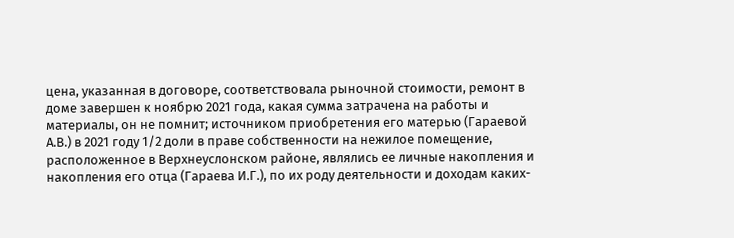цена, указанная в договоре, соответствовала рыночной стоимости, ремонт в доме завершен к ноябрю 2021 года, какая сумма затрачена на работы и материалы, он не помнит; источником приобретения его матерью (Гараевой А.В.) в 2021 году 1/2 доли в праве собственности на нежилое помещение, расположенное в Верхнеуслонском районе, являлись ее личные накопления и накопления его отца (Гараева И.Г.), по их роду деятельности и доходам каких-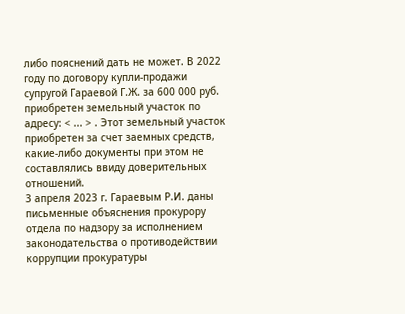либо пояснений дать не может. В 2022 году по договору купли-продажи супругой Гараевой Г.Ж. за 600 000 руб. приобретен земельный участок по адресу: < ... > . Этот земельный участок приобретен за счет заемных средств, какие-либо документы при этом не составлялись ввиду доверительных отношений.
3 апреля 2023 г. Гараевым Р.И. даны письменные объяснения прокурору отдела по надзору за исполнением законодательства о противодействии коррупции прокуратуры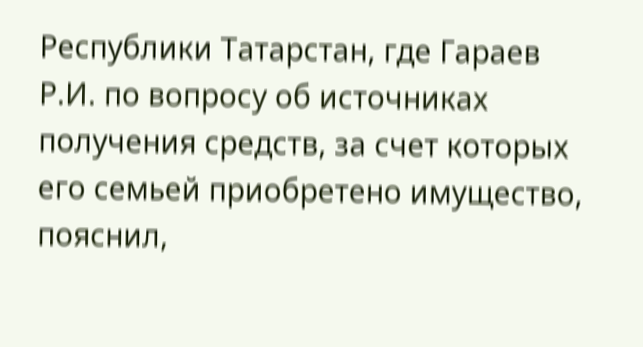Республики Татарстан, где Гараев Р.И. по вопросу об источниках получения средств, за счет которых его семьей приобретено имущество, пояснил,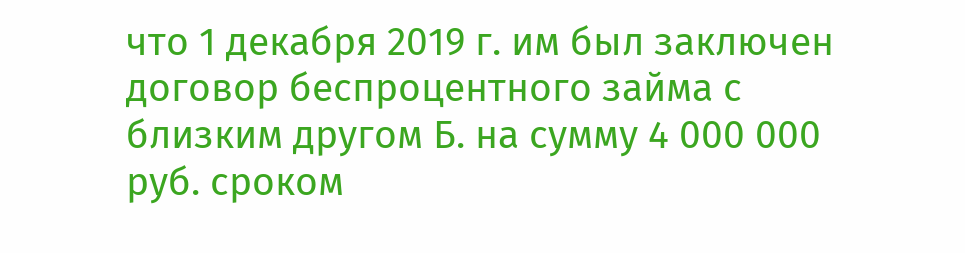что 1 декабря 2019 г. им был заключен договор беспроцентного займа с близким другом Б. на сумму 4 000 000 руб. сроком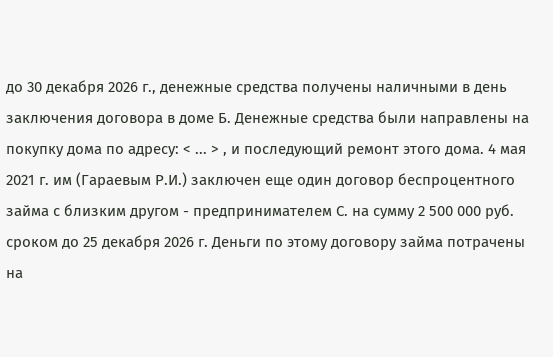до 30 декабря 2026 г., денежные средства получены наличными в день заключения договора в доме Б. Денежные средства были направлены на покупку дома по адресу: < ... > , и последующий ремонт этого дома. 4 мая 2021 г. им (Гараевым Р.И.) заключен еще один договор беспроцентного займа с близким другом - предпринимателем С. на сумму 2 500 000 руб. сроком до 25 декабря 2026 г. Деньги по этому договору займа потрачены на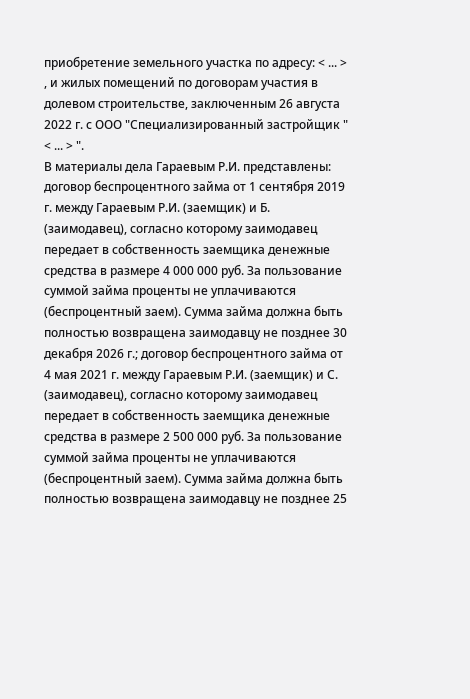приобретение земельного участка по адресу: < ... > , и жилых помещений по договорам участия в долевом строительстве, заключенным 26 августа 2022 г. с ООО "Специализированный застройщик " < ... > ".
В материалы дела Гараевым Р.И. представлены: договор беспроцентного займа от 1 сентября 2019 г. между Гараевым Р.И. (заемщик) и Б. (заимодавец), согласно которому заимодавец передает в собственность заемщика денежные средства в размере 4 000 000 руб. За пользование суммой займа проценты не уплачиваются (беспроцентный заем). Сумма займа должна быть полностью возвращена заимодавцу не позднее 30 декабря 2026 г.; договор беспроцентного займа от 4 мая 2021 г. между Гараевым Р.И. (заемщик) и С. (заимодавец), согласно которому заимодавец передает в собственность заемщика денежные средства в размере 2 500 000 руб. За пользование суммой займа проценты не уплачиваются (беспроцентный заем). Сумма займа должна быть полностью возвращена заимодавцу не позднее 25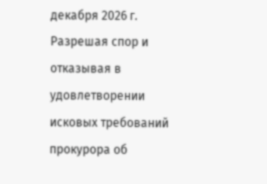декабря 2026 г.
Разрешая спор и отказывая в удовлетворении исковых требований прокурора об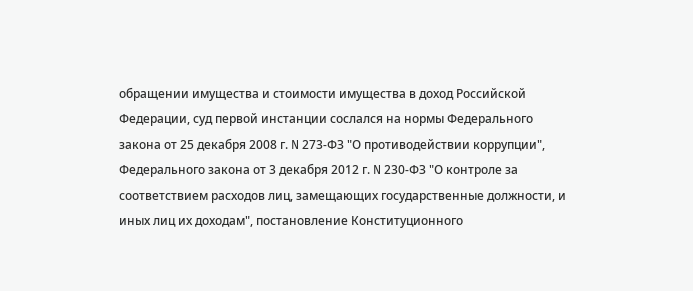обращении имущества и стоимости имущества в доход Российской Федерации, суд первой инстанции сослался на нормы Федерального закона от 25 декабря 2008 г. N 273-ФЗ "О противодействии коррупции", Федерального закона от 3 декабря 2012 г. N 230-ФЗ "О контроле за соответствием расходов лиц, замещающих государственные должности, и иных лиц их доходам", постановление Конституционного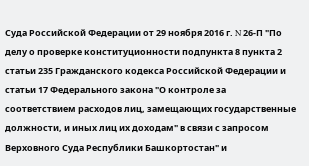Суда Российской Федерации от 29 ноября 2016 г. N 26-П "По делу о проверке конституционности подпункта 8 пункта 2 статьи 235 Гражданского кодекса Российской Федерации и статьи 17 Федерального закона "О контроле за соответствием расходов лиц, замещающих государственные должности, и иных лиц их доходам" в связи с запросом Верховного Суда Республики Башкортостан" и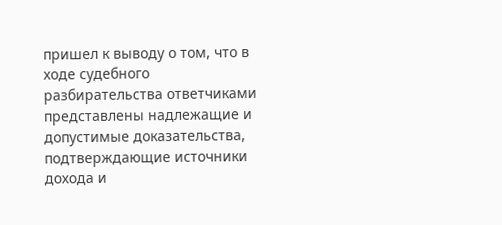пришел к выводу о том, что в ходе судебного разбирательства ответчиками представлены надлежащие и допустимые доказательства, подтверждающие источники дохода и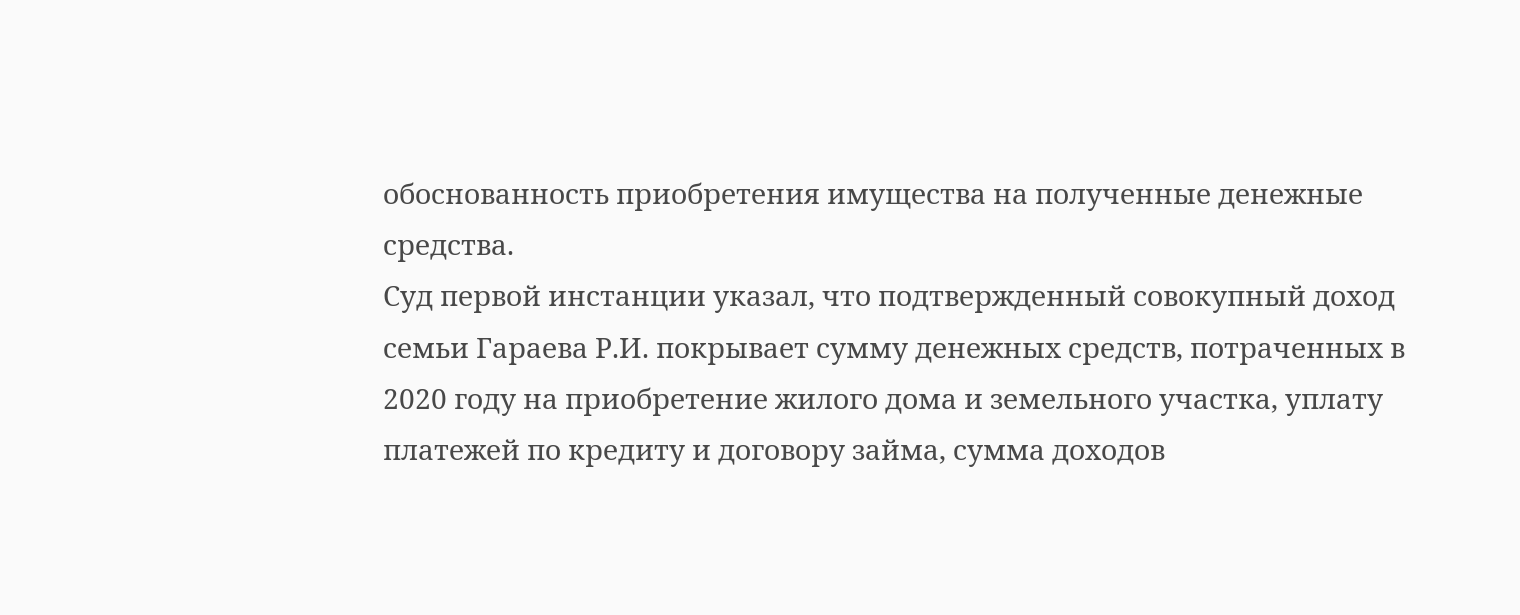обоснованность приобретения имущества на полученные денежные средства.
Суд первой инстанции указал, что подтвержденный совокупный доход семьи Гараева Р.И. покрывает сумму денежных средств, потраченных в 2020 году на приобретение жилого дома и земельного участка, уплату платежей по кредиту и договору займа, сумма доходов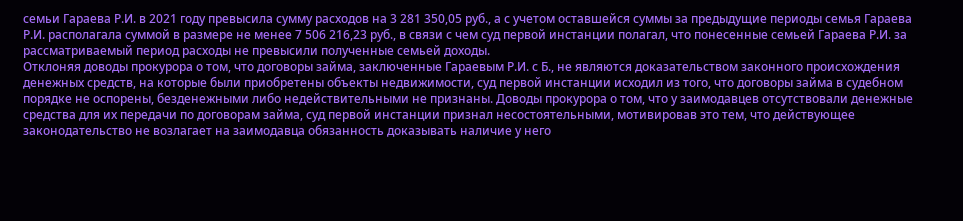семьи Гараева Р.И. в 2021 году превысила сумму расходов на 3 281 350,05 руб., а с учетом оставшейся суммы за предыдущие периоды семья Гараева Р.И. располагала суммой в размере не менее 7 506 216,23 руб., в связи с чем суд первой инстанции полагал, что понесенные семьей Гараева Р.И. за рассматриваемый период расходы не превысили полученные семьей доходы.
Отклоняя доводы прокурора о том, что договоры займа, заключенные Гараевым Р.И. с Б., не являются доказательством законного происхождения денежных средств, на которые были приобретены объекты недвижимости, суд первой инстанции исходил из того, что договоры займа в судебном порядке не оспорены, безденежными либо недействительными не признаны. Доводы прокурора о том, что у заимодавцев отсутствовали денежные средства для их передачи по договорам займа, суд первой инстанции признал несостоятельными, мотивировав это тем, что действующее законодательство не возлагает на заимодавца обязанность доказывать наличие у него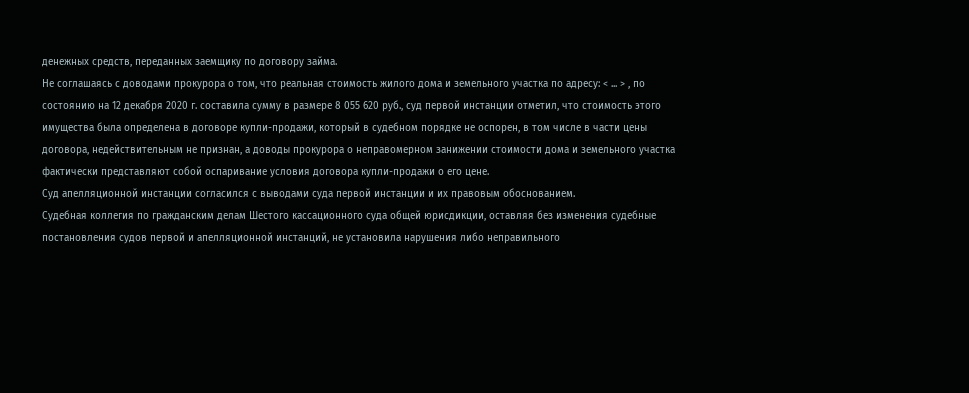денежных средств, переданных заемщику по договору займа.
Не соглашаясь с доводами прокурора о том, что реальная стоимость жилого дома и земельного участка по адресу: < ... > , по состоянию на 12 декабря 2020 г. составила сумму в размере 8 055 620 руб., суд первой инстанции отметил, что стоимость этого имущества была определена в договоре купли-продажи, который в судебном порядке не оспорен, в том числе в части цены договора, недействительным не признан, а доводы прокурора о неправомерном занижении стоимости дома и земельного участка фактически представляют собой оспаривание условия договора купли-продажи о его цене.
Суд апелляционной инстанции согласился с выводами суда первой инстанции и их правовым обоснованием.
Судебная коллегия по гражданским делам Шестого кассационного суда общей юрисдикции, оставляя без изменения судебные постановления судов первой и апелляционной инстанций, не установила нарушения либо неправильного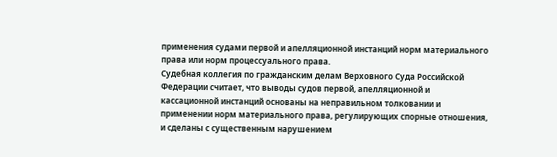применения судами первой и апелляционной инстанций норм материального права или норм процессуального права.
Судебная коллегия по гражданским делам Верховного Суда Российской Федерации считает, что выводы судов первой, апелляционной и кассационной инстанций основаны на неправильном толковании и применении норм материального права, регулирующих спорные отношения, и сделаны с существенным нарушением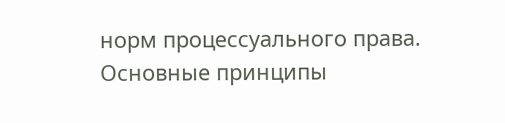норм процессуального права.
Основные принципы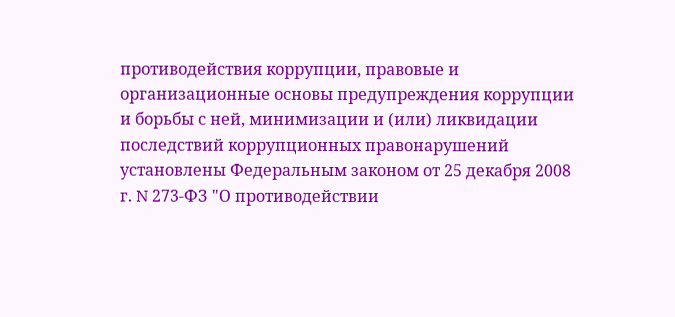противодействия коррупции, правовые и организационные основы предупреждения коррупции и борьбы с ней, минимизации и (или) ликвидации последствий коррупционных правонарушений установлены Федеральным законом от 25 декабря 2008 г. N 273-ФЗ "О противодействии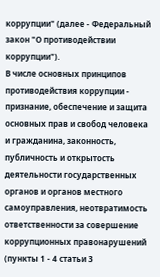коррупции" (далее - Федеральный закон "О противодействии коррупции").
В числе основных принципов противодействия коррупции - признание, обеспечение и защита основных прав и свобод человека и гражданина, законность, публичность и открытость деятельности государственных органов и органов местного самоуправления, неотвратимость ответственности за совершение коррупционных правонарушений (пункты 1 - 4 статьи 3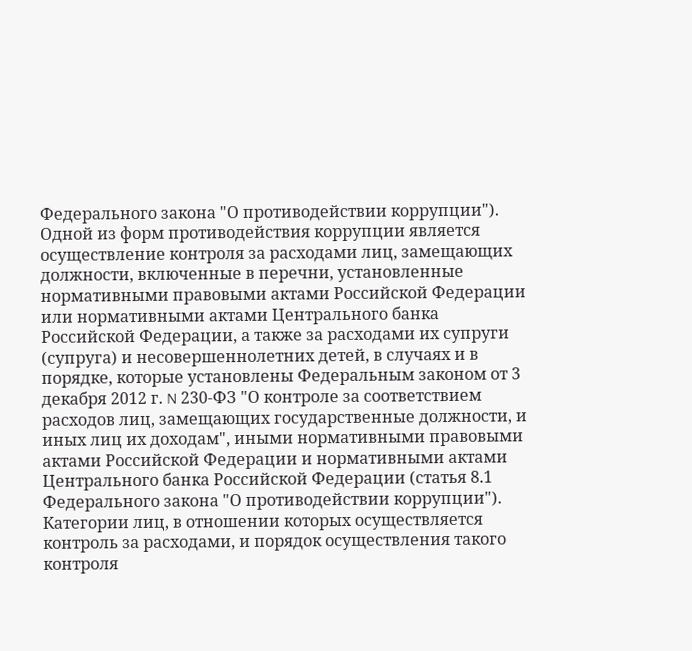Федерального закона "О противодействии коррупции").
Одной из форм противодействия коррупции является осуществление контроля за расходами лиц, замещающих должности, включенные в перечни, установленные нормативными правовыми актами Российской Федерации или нормативными актами Центрального банка Российской Федерации, а также за расходами их супруги (супруга) и несовершеннолетних детей, в случаях и в порядке, которые установлены Федеральным законом от 3 декабря 2012 г. N 230-ФЗ "О контроле за соответствием расходов лиц, замещающих государственные должности, и иных лиц их доходам", иными нормативными правовыми актами Российской Федерации и нормативными актами Центрального банка Российской Федерации (статья 8.1 Федерального закона "О противодействии коррупции").
Категории лиц, в отношении которых осуществляется контроль за расходами, и порядок осуществления такого контроля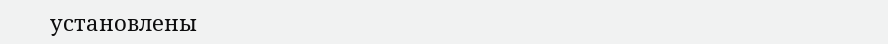установлены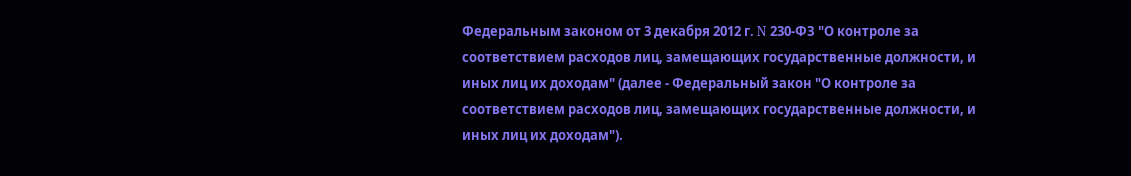Федеральным законом от 3 декабря 2012 г. N 230-ФЗ "О контроле за соответствием расходов лиц, замещающих государственные должности, и иных лиц их доходам" (далее - Федеральный закон "О контроле за соответствием расходов лиц, замещающих государственные должности, и иных лиц их доходам").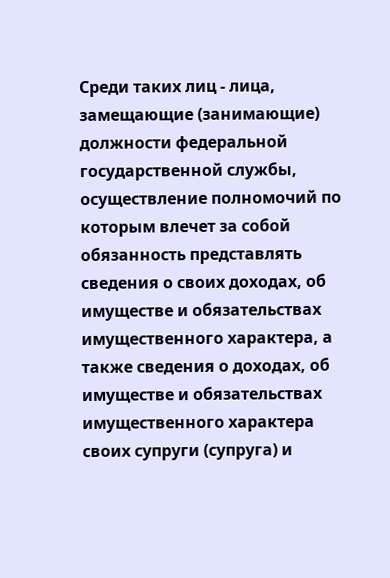Среди таких лиц - лица, замещающие (занимающие) должности федеральной государственной службы, осуществление полномочий по которым влечет за собой обязанность представлять сведения о своих доходах, об имуществе и обязательствах имущественного характера, а также сведения о доходах, об имуществе и обязательствах имущественного характера своих супруги (супруга) и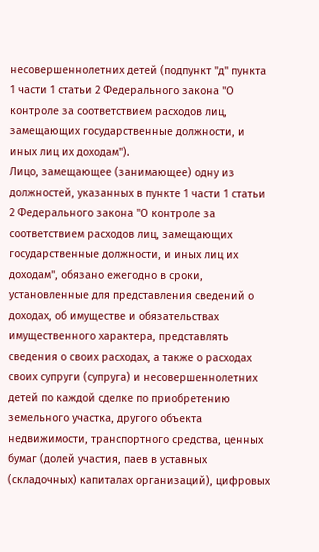несовершеннолетних детей (подпункт "д" пункта 1 части 1 статьи 2 Федерального закона "О контроле за соответствием расходов лиц, замещающих государственные должности, и иных лиц их доходам").
Лицо, замещающее (занимающее) одну из должностей, указанных в пункте 1 части 1 статьи 2 Федерального закона "О контроле за соответствием расходов лиц, замещающих государственные должности, и иных лиц их доходам", обязано ежегодно в сроки, установленные для представления сведений о доходах, об имуществе и обязательствах имущественного характера, представлять сведения о своих расходах, а также о расходах своих супруги (супруга) и несовершеннолетних детей по каждой сделке по приобретению земельного участка, другого объекта недвижимости, транспортного средства, ценных бумаг (долей участия, паев в уставных (складочных) капиталах организаций), цифровых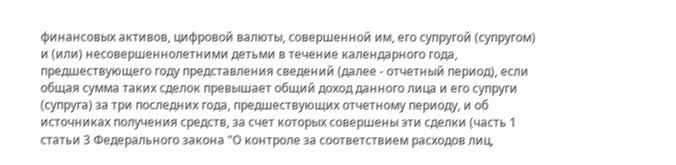финансовых активов, цифровой валюты, совершенной им, его супругой (супругом) и (или) несовершеннолетними детьми в течение календарного года, предшествующего году представления сведений (далее - отчетный период), если общая сумма таких сделок превышает общий доход данного лица и его супруги (супруга) за три последних года, предшествующих отчетному периоду, и об источниках получения средств, за счет которых совершены эти сделки (часть 1 статьи 3 Федерального закона "О контроле за соответствием расходов лиц,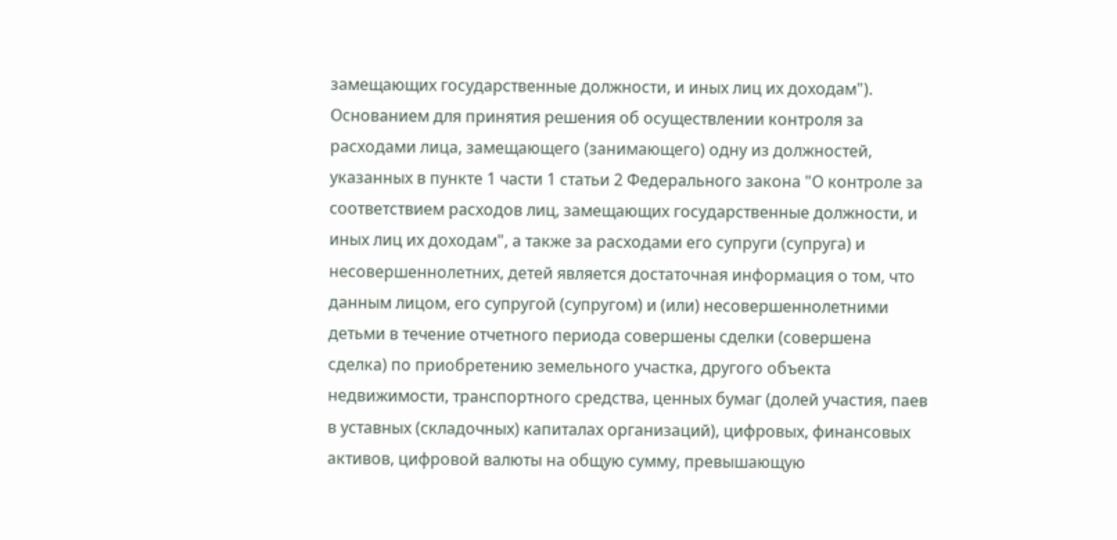замещающих государственные должности, и иных лиц их доходам").
Основанием для принятия решения об осуществлении контроля за расходами лица, замещающего (занимающего) одну из должностей, указанных в пункте 1 части 1 статьи 2 Федерального закона "О контроле за соответствием расходов лиц, замещающих государственные должности, и иных лиц их доходам", а также за расходами его супруги (супруга) и несовершеннолетних, детей является достаточная информация о том, что данным лицом, его супругой (супругом) и (или) несовершеннолетними детьми в течение отчетного периода совершены сделки (совершена сделка) по приобретению земельного участка, другого объекта недвижимости, транспортного средства, ценных бумаг (долей участия, паев в уставных (складочных) капиталах организаций), цифровых, финансовых активов, цифровой валюты на общую сумму, превышающую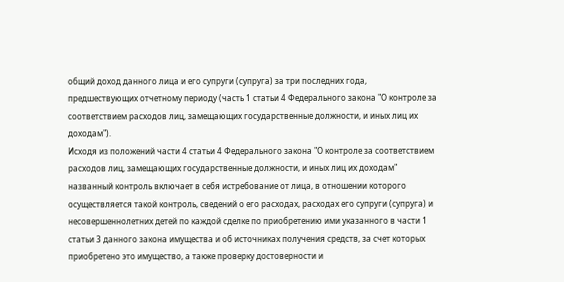общий доход данного лица и его супруги (супруга) за три последних года, предшествующих отчетному периоду (часть 1 статьи 4 Федерального закона "О контроле за соответствием расходов лиц, замещающих государственные должности, и иных лиц их доходам").
Исходя из положений части 4 статьи 4 Федерального закона "О контроле за соответствием расходов лиц, замещающих государственные должности, и иных лиц их доходам" названный контроль включает в себя истребование от лица, в отношении которого осуществляется такой контроль, сведений о его расходах, расходах его супруги (супруга) и несовершеннолетних детей по каждой сделке по приобретению ими указанного в части 1 статьи 3 данного закона имущества и об источниках получения средств, за счет которых приобретено это имущество, а также проверку достоверности и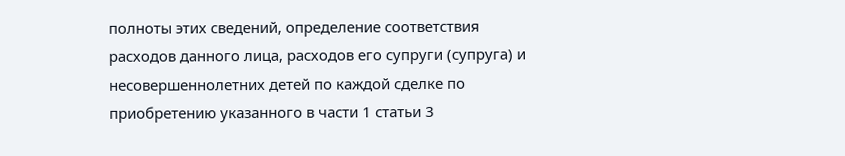полноты этих сведений, определение соответствия расходов данного лица, расходов его супруги (супруга) и несовершеннолетних детей по каждой сделке по приобретению указанного в части 1 статьи 3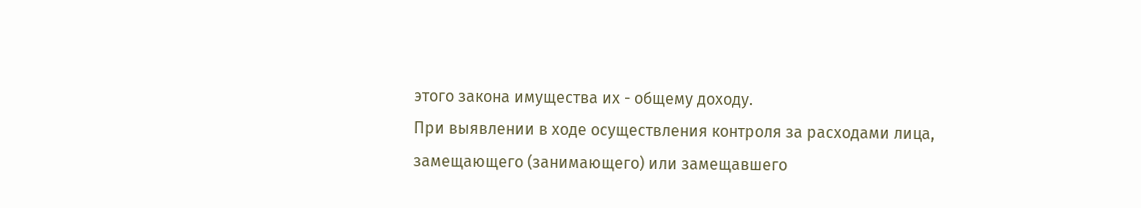этого закона имущества их - общему доходу.
При выявлении в ходе осуществления контроля за расходами лица, замещающего (занимающего) или замещавшего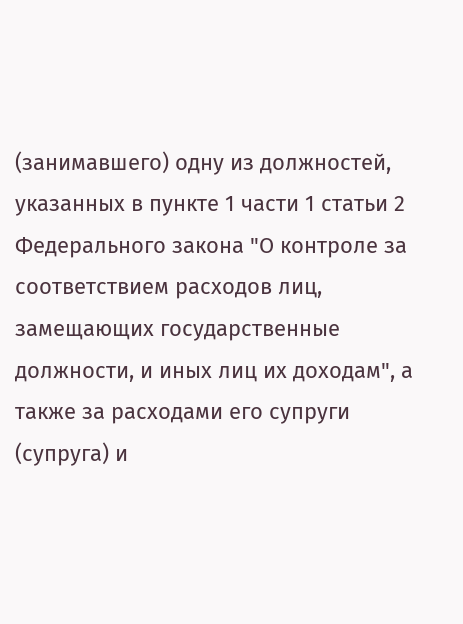(занимавшего) одну из должностей, указанных в пункте 1 части 1 статьи 2 Федерального закона "О контроле за соответствием расходов лиц, замещающих государственные должности, и иных лиц их доходам", а также за расходами его супруги (супруга) и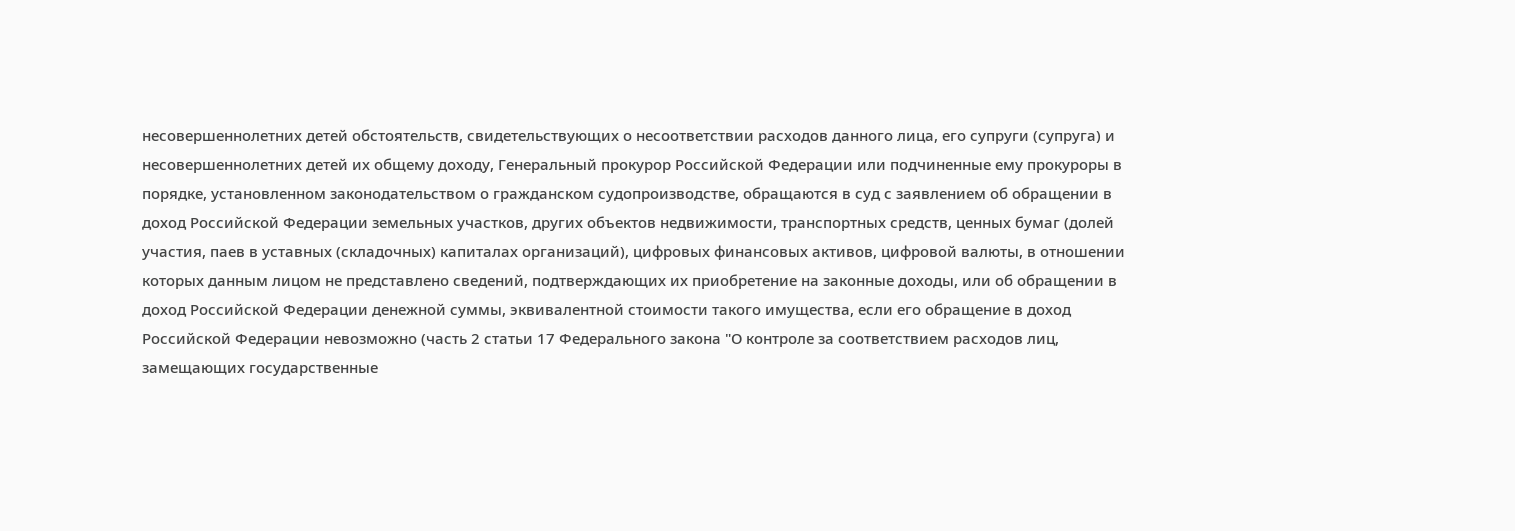несовершеннолетних детей обстоятельств, свидетельствующих о несоответствии расходов данного лица, его супруги (супруга) и несовершеннолетних детей их общему доходу, Генеральный прокурор Российской Федерации или подчиненные ему прокуроры в порядке, установленном законодательством о гражданском судопроизводстве, обращаются в суд с заявлением об обращении в доход Российской Федерации земельных участков, других объектов недвижимости, транспортных средств, ценных бумаг (долей участия, паев в уставных (складочных) капиталах организаций), цифровых финансовых активов, цифровой валюты, в отношении которых данным лицом не представлено сведений, подтверждающих их приобретение на законные доходы, или об обращении в доход Российской Федерации денежной суммы, эквивалентной стоимости такого имущества, если его обращение в доход Российской Федерации невозможно (часть 2 статьи 17 Федерального закона "О контроле за соответствием расходов лиц, замещающих государственные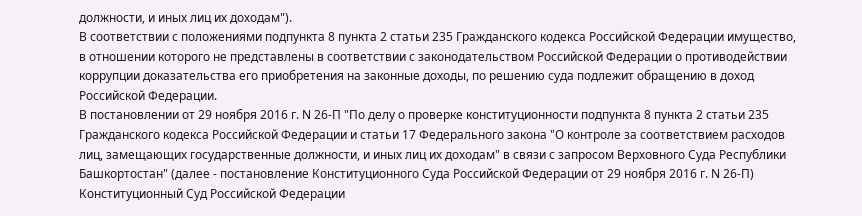должности, и иных лиц их доходам").
В соответствии с положениями подпункта 8 пункта 2 статьи 235 Гражданского кодекса Российской Федерации имущество, в отношении которого не представлены в соответствии с законодательством Российской Федерации о противодействии коррупции доказательства его приобретения на законные доходы, по решению суда подлежит обращению в доход Российской Федерации.
В постановлении от 29 ноября 2016 г. N 26-П "По делу о проверке конституционности подпункта 8 пункта 2 статьи 235 Гражданского кодекса Российской Федерации и статьи 17 Федерального закона "О контроле за соответствием расходов лиц, замещающих государственные должности, и иных лиц их доходам" в связи с запросом Верховного Суда Республики Башкортостан" (далее - постановление Конституционного Суда Российской Федерации от 29 ноября 2016 г. N 26-П) Конституционный Суд Российской Федерации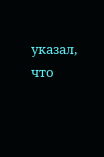указал, что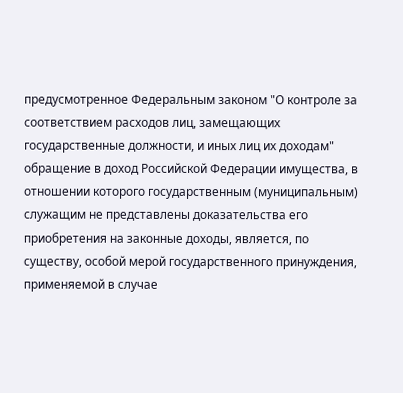предусмотренное Федеральным законом "О контроле за соответствием расходов лиц, замещающих государственные должности, и иных лиц их доходам" обращение в доход Российской Федерации имущества, в отношении которого государственным (муниципальным) служащим не представлены доказательства его приобретения на законные доходы, является, по существу, особой мерой государственного принуждения, применяемой в случае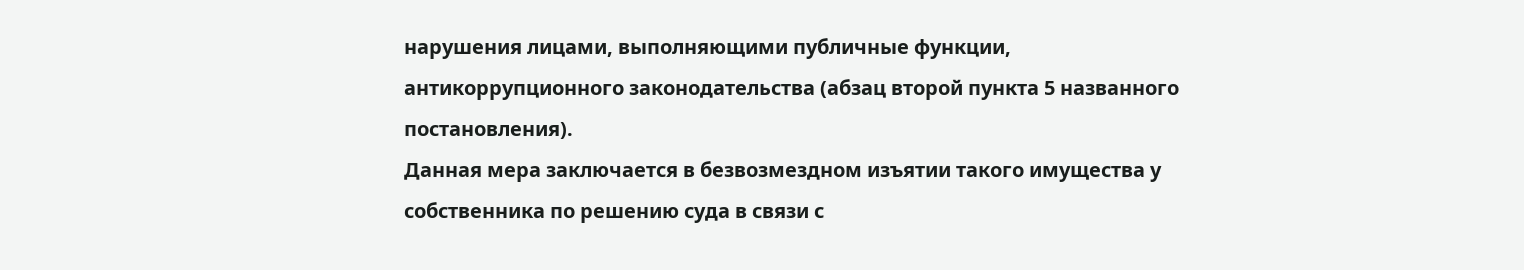нарушения лицами, выполняющими публичные функции, антикоррупционного законодательства (абзац второй пункта 5 названного постановления).
Данная мера заключается в безвозмездном изъятии такого имущества у собственника по решению суда в связи с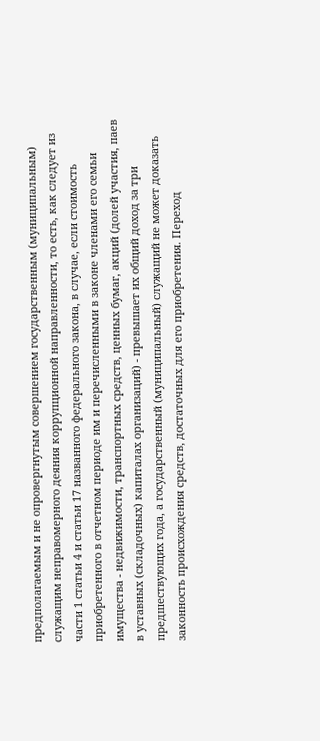предполагаемым и не опровергнутым совершением государственным (муниципальным) служащим неправомерного деяния коррупционной направленности, то есть, как следует из части 1 статьи 4 и статьи 17 названного федерального закона, в случае, если стоимость приобретенного в отчетном периоде им и перечисленными в законе членами его семьи имущества - недвижимости, транспортных средств, ценных бумаг, акций (долей участия, паев в уставных (складочных) капиталах организаций) - превышает их общий доход за три предшествующих года, а государственный (муниципальный) служащий не может доказать законность происхождения средств, достаточных для его приобретения. Переход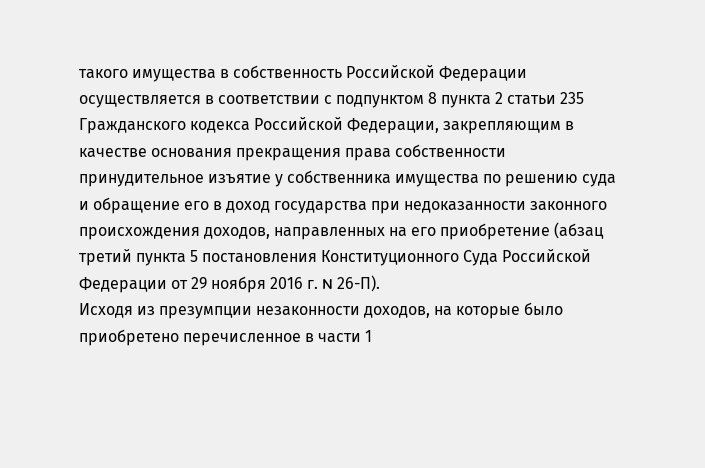такого имущества в собственность Российской Федерации осуществляется в соответствии с подпунктом 8 пункта 2 статьи 235 Гражданского кодекса Российской Федерации, закрепляющим в качестве основания прекращения права собственности принудительное изъятие у собственника имущества по решению суда и обращение его в доход государства при недоказанности законного происхождения доходов, направленных на его приобретение (абзац третий пункта 5 постановления Конституционного Суда Российской Федерации от 29 ноября 2016 г. N 26-П).
Исходя из презумпции незаконности доходов, на которые было приобретено перечисленное в части 1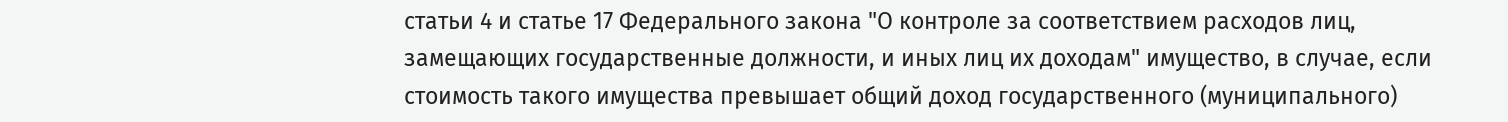статьи 4 и статье 17 Федерального закона "О контроле за соответствием расходов лиц, замещающих государственные должности, и иных лиц их доходам" имущество, в случае, если стоимость такого имущества превышает общий доход государственного (муниципального)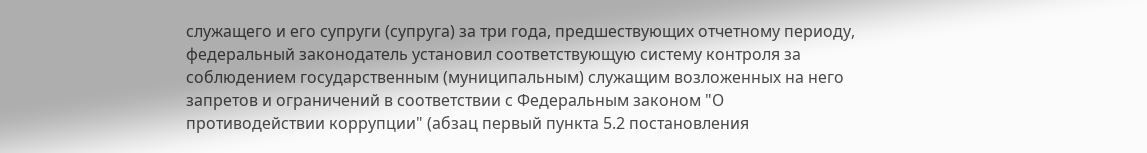служащего и его супруги (супруга) за три года, предшествующих отчетному периоду, федеральный законодатель установил соответствующую систему контроля за соблюдением государственным (муниципальным) служащим возложенных на него запретов и ограничений в соответствии с Федеральным законом "О противодействии коррупции" (абзац первый пункта 5.2 постановления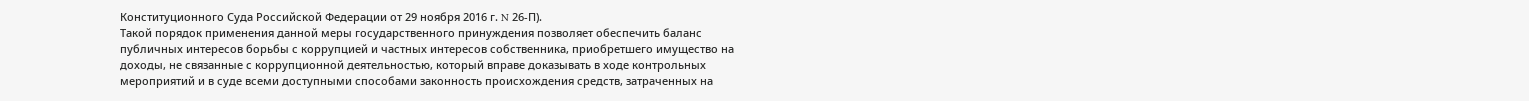Конституционного Суда Российской Федерации от 29 ноября 2016 г. N 26-П).
Такой порядок применения данной меры государственного принуждения позволяет обеспечить баланс публичных интересов борьбы с коррупцией и частных интересов собственника, приобретшего имущество на доходы, не связанные с коррупционной деятельностью, который вправе доказывать в ходе контрольных мероприятий и в суде всеми доступными способами законность происхождения средств, затраченных на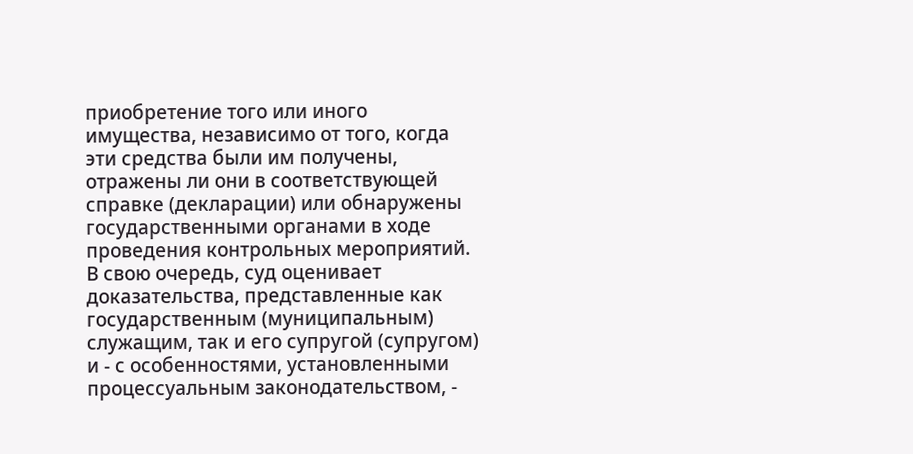приобретение того или иного имущества, независимо от того, когда эти средства были им получены, отражены ли они в соответствующей справке (декларации) или обнаружены государственными органами в ходе проведения контрольных мероприятий. В свою очередь, суд оценивает доказательства, представленные как государственным (муниципальным) служащим, так и его супругой (супругом) и - с особенностями, установленными процессуальным законодательством, -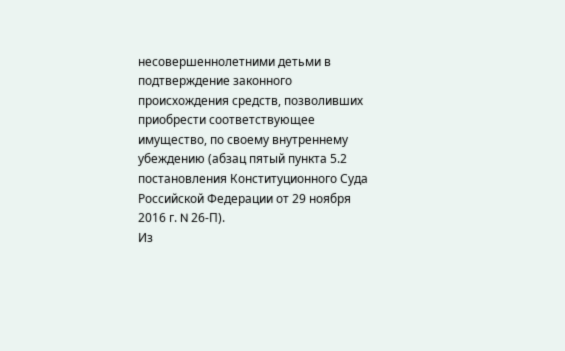несовершеннолетними детьми в подтверждение законного происхождения средств, позволивших приобрести соответствующее имущество, по своему внутреннему убеждению (абзац пятый пункта 5.2 постановления Конституционного Суда Российской Федерации от 29 ноября 2016 г. N 26-П).
Из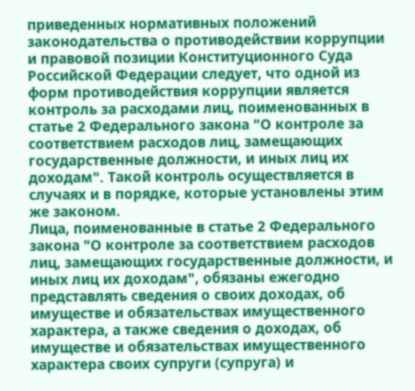приведенных нормативных положений законодательства о противодействии коррупции и правовой позиции Конституционного Суда Российской Федерации следует, что одной из форм противодействия коррупции является контроль за расходами лиц, поименованных в статье 2 Федерального закона "О контроле за соответствием расходов лиц, замещающих государственные должности, и иных лиц их доходам". Такой контроль осуществляется в случаях и в порядке, которые установлены этим же законом.
Лица, поименованные в статье 2 Федерального закона "О контроле за соответствием расходов лиц, замещающих государственные должности, и иных лиц их доходам", обязаны ежегодно представлять сведения о своих доходах, об имуществе и обязательствах имущественного характера, а также сведения о доходах, об имуществе и обязательствах имущественного характера своих супруги (супруга) и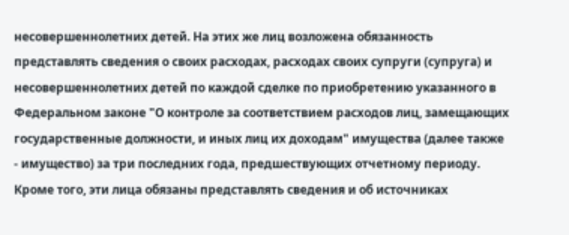несовершеннолетних детей. На этих же лиц возложена обязанность представлять сведения о своих расходах, расходах своих супруги (супруга) и несовершеннолетних детей по каждой сделке по приобретению указанного в Федеральном законе "О контроле за соответствием расходов лиц, замещающих государственные должности, и иных лиц их доходам" имущества (далее также - имущество) за три последних года, предшествующих отчетному периоду. Кроме того, эти лица обязаны представлять сведения и об источниках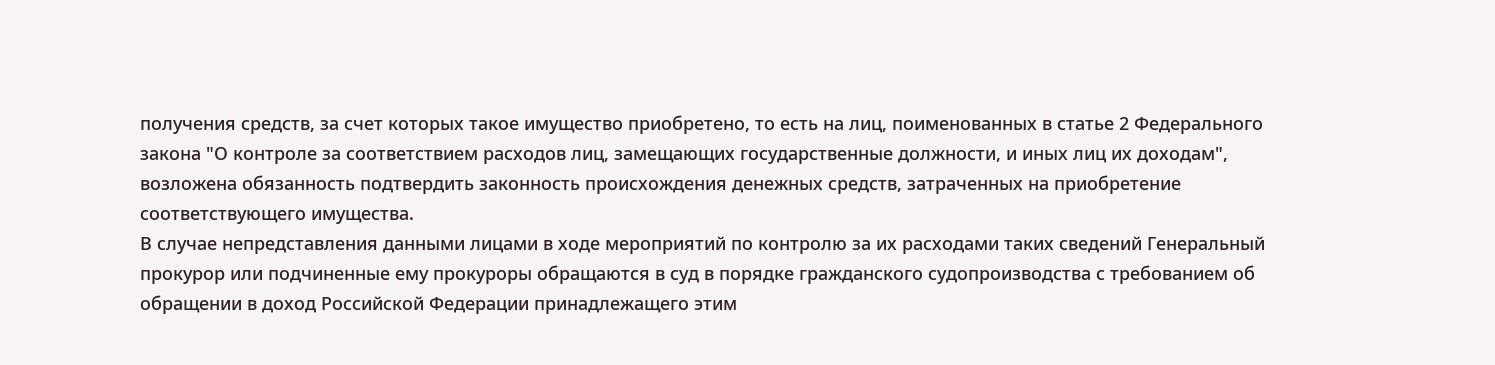получения средств, за счет которых такое имущество приобретено, то есть на лиц, поименованных в статье 2 Федерального закона "О контроле за соответствием расходов лиц, замещающих государственные должности, и иных лиц их доходам", возложена обязанность подтвердить законность происхождения денежных средств, затраченных на приобретение соответствующего имущества.
В случае непредставления данными лицами в ходе мероприятий по контролю за их расходами таких сведений Генеральный прокурор или подчиненные ему прокуроры обращаются в суд в порядке гражданского судопроизводства с требованием об обращении в доход Российской Федерации принадлежащего этим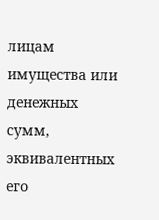лицам имущества или денежных сумм, эквивалентных его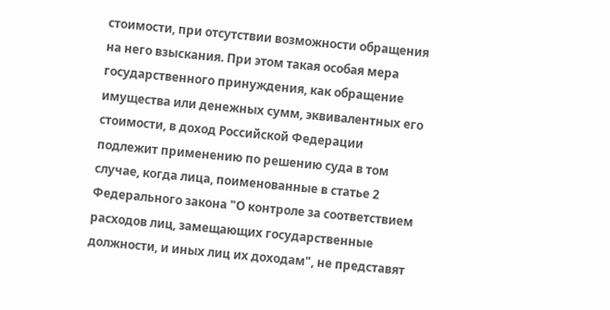стоимости, при отсутствии возможности обращения на него взыскания. При этом такая особая мера государственного принуждения, как обращение имущества или денежных сумм, эквивалентных его стоимости, в доход Российской Федерации подлежит применению по решению суда в том случае, когда лица, поименованные в статье 2 Федерального закона "О контроле за соответствием расходов лиц, замещающих государственные должности, и иных лиц их доходам", не представят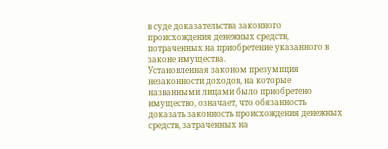в суде доказательства законного происхождения денежных средств, потраченных на приобретение указанного в законе имущества.
Установленная законом презумпция незаконности доходов, на которые названными лицами было приобретено имущество, означает, что обязанность доказать законность происхождения денежных средств, затраченных на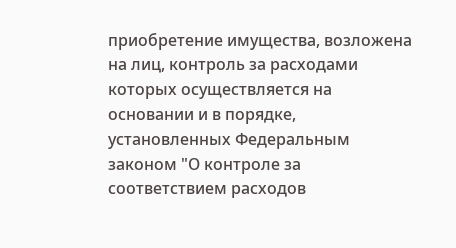приобретение имущества, возложена на лиц, контроль за расходами которых осуществляется на основании и в порядке, установленных Федеральным законом "О контроле за соответствием расходов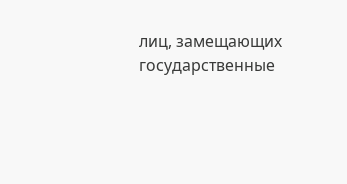лиц, замещающих государственные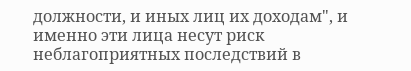должности, и иных лиц их доходам", и именно эти лица несут риск неблагоприятных последствий в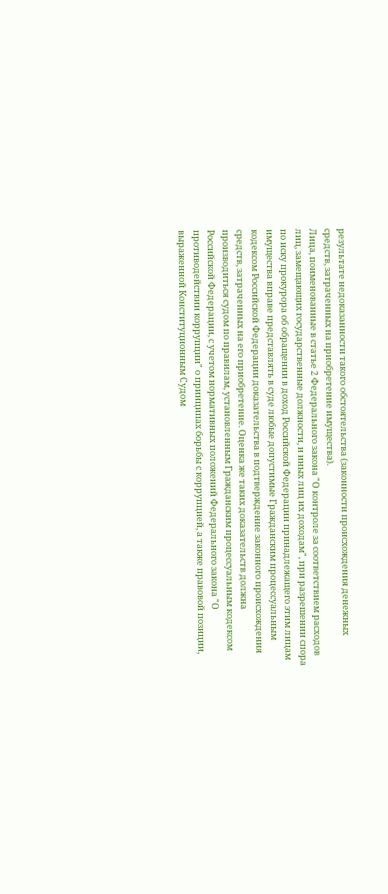результате недоказанности такого обстоятельства (законности происхождения денежных средств, затраченных на приобретение имущества).
Лица, поименованные в статье 2 Федерального закона "О контроле за соответствием расходов лиц, замещающих государственные должности, и иных лиц их доходам", при разрешении спора по иску прокурора об обращении в доход Российской Федерации принадлежащего этим лицам имущества вправе представлять в суде любые допустимые Гражданским процессуальным кодексом Российской Федерации доказательства в подтверждение законного происхождения средств, затраченных на его приобретение. Оценка же таких доказательств должна производиться судом по правилам, установленным Гражданским процессуальным кодексом Российской Федерации, с учетом нормативных положений Федерального закона "О противодействии коррупции" о принципах борьбы с коррупцией, а также правовой позиции, выраженной Конституционным Судом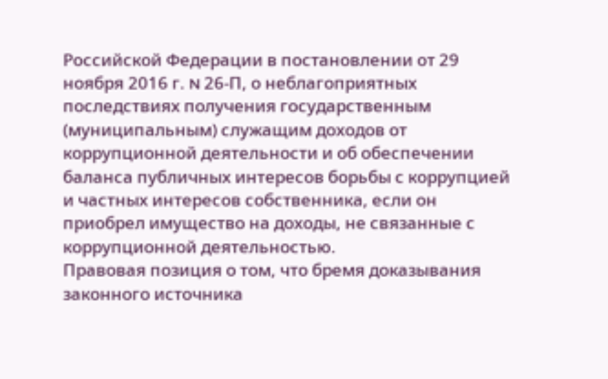Российской Федерации в постановлении от 29 ноября 2016 г. N 26-П, о неблагоприятных последствиях получения государственным (муниципальным) служащим доходов от коррупционной деятельности и об обеспечении баланса публичных интересов борьбы с коррупцией и частных интересов собственника, если он приобрел имущество на доходы, не связанные с коррупционной деятельностью.
Правовая позиция о том, что бремя доказывания законного источника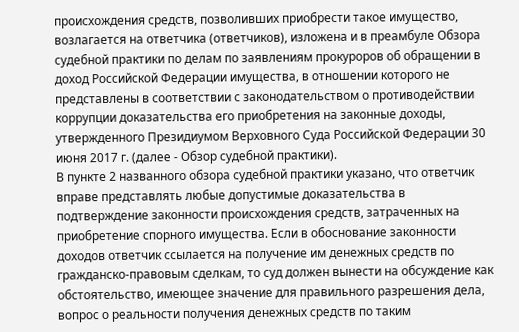происхождения средств, позволивших приобрести такое имущество, возлагается на ответчика (ответчиков), изложена и в преамбуле Обзора судебной практики по делам по заявлениям прокуроров об обращении в доход Российской Федерации имущества, в отношении которого не представлены в соответствии с законодательством о противодействии коррупции доказательства его приобретения на законные доходы, утвержденного Президиумом Верховного Суда Российской Федерации 30 июня 2017 г. (далее - Обзор судебной практики).
В пункте 2 названного обзора судебной практики указано, что ответчик вправе представлять любые допустимые доказательства в подтверждение законности происхождения средств, затраченных на приобретение спорного имущества. Если в обоснование законности доходов ответчик ссылается на получение им денежных средств по гражданско-правовым сделкам, то суд должен вынести на обсуждение как обстоятельство, имеющее значение для правильного разрешения дела, вопрос о реальности получения денежных средств по таким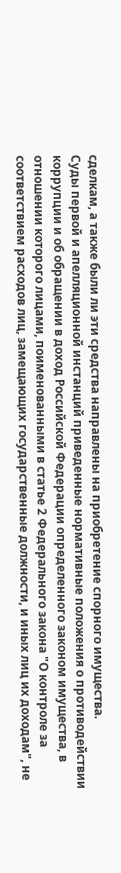сделкам, а также были ли эти средства направлены на приобретение спорного имущества.
Суды первой и апелляционной инстанций приведенные нормативные положения о противодействии коррупции и об обращении в доход Российской Федерации определенного законом имущества, в отношении которого лицами, поименованными в статье 2 Федерального закона "О контроле за соответствием расходов лиц, замещающих государственные должности, и иных лиц их доходам", не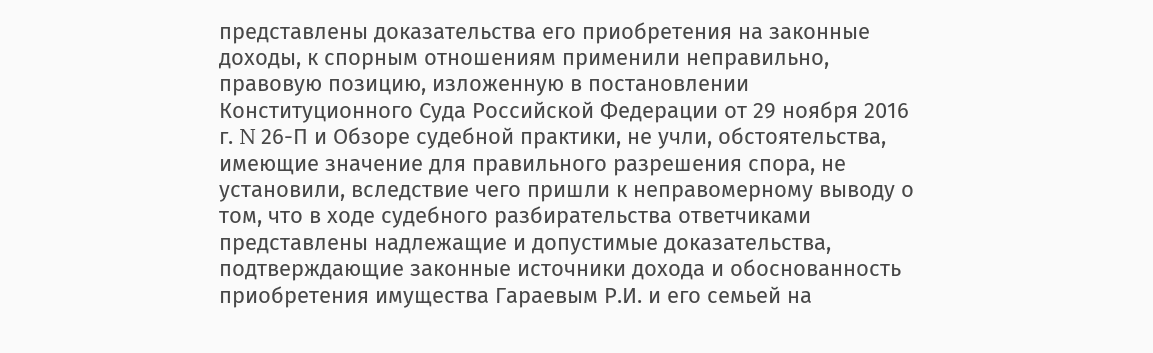представлены доказательства его приобретения на законные доходы, к спорным отношениям применили неправильно, правовую позицию, изложенную в постановлении Конституционного Суда Российской Федерации от 29 ноября 2016 г. N 26-П и Обзоре судебной практики, не учли, обстоятельства, имеющие значение для правильного разрешения спора, не установили, вследствие чего пришли к неправомерному выводу о том, что в ходе судебного разбирательства ответчиками представлены надлежащие и допустимые доказательства, подтверждающие законные источники дохода и обоснованность приобретения имущества Гараевым Р.И. и его семьей на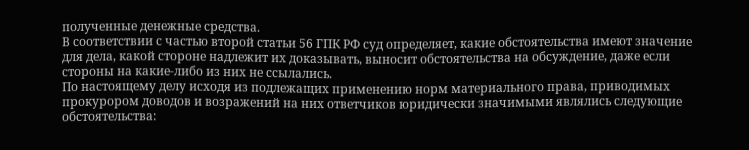полученные денежные средства.
В соответствии с частью второй статьи 56 ГПК РФ суд определяет, какие обстоятельства имеют значение для дела, какой стороне надлежит их доказывать, выносит обстоятельства на обсуждение, даже если стороны на какие-либо из них не ссылались.
По настоящему делу исходя из подлежащих применению норм материального права, приводимых прокурором доводов и возражений на них ответчиков юридически значимыми являлись следующие обстоятельства: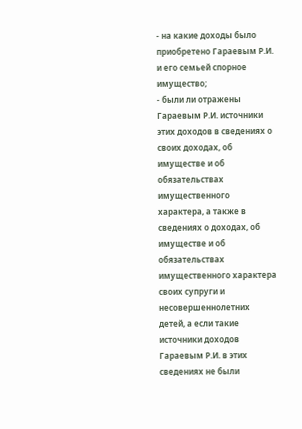- на какие доходы было приобретено Гараевым Р.И. и его семьей спорное имущество;
- были ли отражены Гараевым Р.И. источники этих доходов в сведениях о своих доходах, об имуществе и об обязательствах имущественного характера, а также в сведениях о доходах, об имуществе и об обязательствах имущественного характера своих супруги и несовершеннолетних детей, а если такие источники доходов Гараевым Р.И. в этих сведениях не были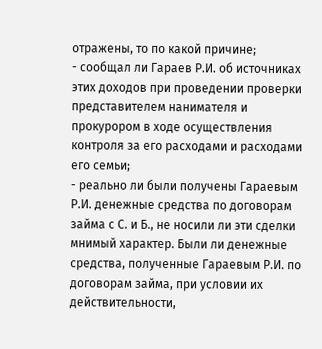отражены, то по какой причине;
- сообщал ли Гараев Р.И. об источниках этих доходов при проведении проверки представителем нанимателя и прокурором в ходе осуществления контроля за его расходами и расходами его семьи;
- реально ли были получены Гараевым Р.И. денежные средства по договорам займа с С. и Б., не носили ли эти сделки мнимый характер. Были ли денежные средства, полученные Гараевым Р.И. по договорам займа, при условии их действительности,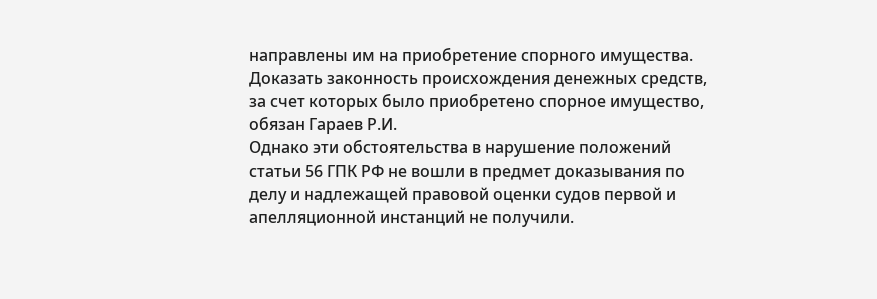направлены им на приобретение спорного имущества.
Доказать законность происхождения денежных средств, за счет которых было приобретено спорное имущество, обязан Гараев Р.И.
Однако эти обстоятельства в нарушение положений статьи 56 ГПК РФ не вошли в предмет доказывания по делу и надлежащей правовой оценки судов первой и апелляционной инстанций не получили.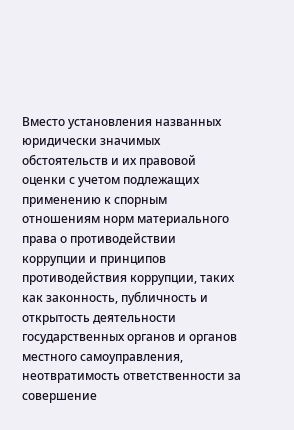Вместо установления названных юридически значимых обстоятельств и их правовой оценки с учетом подлежащих применению к спорным отношениям норм материального права о противодействии коррупции и принципов противодействия коррупции, таких как законность, публичность и открытость деятельности государственных органов и органов местного самоуправления, неотвратимость ответственности за совершение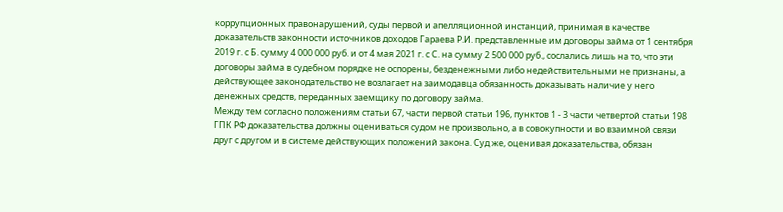коррупционных правонарушений, суды первой и апелляционной инстанций, принимая в качестве доказательств законности источников доходов Гараева Р.И. представленные им договоры займа от 1 сентября 2019 г. с Б. сумму 4 000 000 руб. и от 4 мая 2021 г. с С. на сумму 2 500 000 руб., сослались лишь на то, что эти договоры займа в судебном порядке не оспорены, безденежными либо недействительными не признаны, а действующее законодательство не возлагает на заимодавца обязанность доказывать наличие у него денежных средств, переданных заемщику по договору займа.
Между тем согласно положениям статьи 67, части первой статьи 196, пунктов 1 - 3 части четвертой статьи 198 ГПК РФ доказательства должны оцениваться судом не произвольно, а в совокупности и во взаимной связи друг с другом и в системе действующих положений закона. Суд же, оценивая доказательства, обязан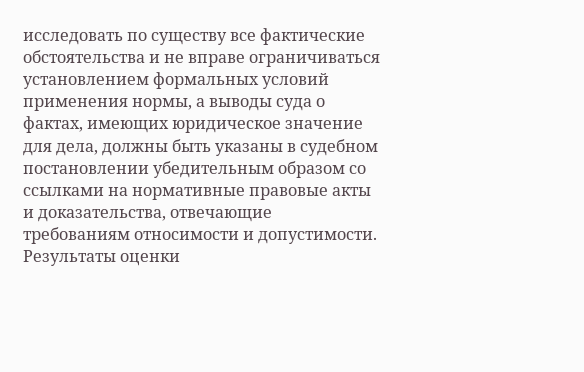исследовать по существу все фактические обстоятельства и не вправе ограничиваться установлением формальных условий применения нормы, а выводы суда о фактах, имеющих юридическое значение для дела, должны быть указаны в судебном постановлении убедительным образом со ссылками на нормативные правовые акты и доказательства, отвечающие требованиям относимости и допустимости. Результаты оценки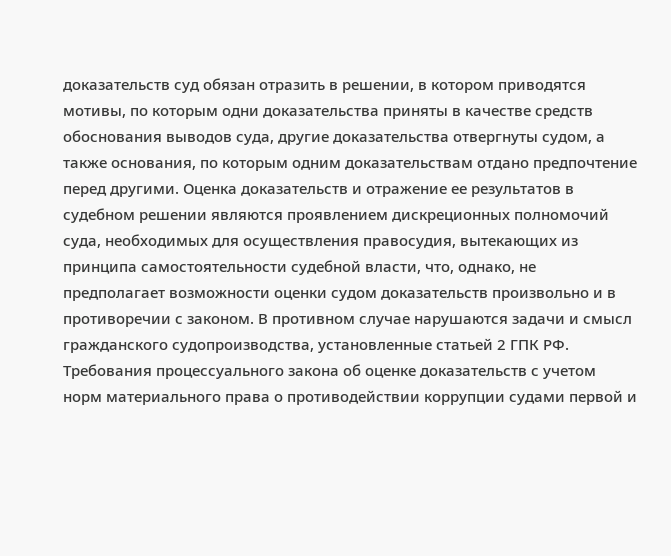доказательств суд обязан отразить в решении, в котором приводятся мотивы, по которым одни доказательства приняты в качестве средств обоснования выводов суда, другие доказательства отвергнуты судом, а также основания, по которым одним доказательствам отдано предпочтение перед другими. Оценка доказательств и отражение ее результатов в судебном решении являются проявлением дискреционных полномочий суда, необходимых для осуществления правосудия, вытекающих из принципа самостоятельности судебной власти, что, однако, не предполагает возможности оценки судом доказательств произвольно и в противоречии с законом. В противном случае нарушаются задачи и смысл гражданского судопроизводства, установленные статьей 2 ГПК РФ.
Требования процессуального закона об оценке доказательств с учетом норм материального права о противодействии коррупции судами первой и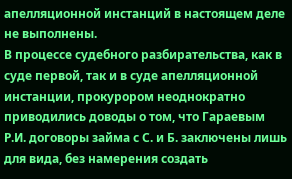апелляционной инстанций в настоящем деле не выполнены.
В процессе судебного разбирательства, как в суде первой, так и в суде апелляционной инстанции, прокурором неоднократно приводились доводы о том, что Гараевым Р.И. договоры займа с С. и Б. заключены лишь для вида, без намерения создать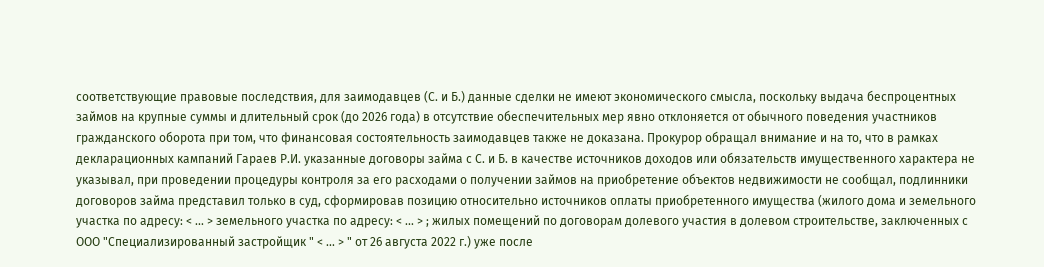соответствующие правовые последствия, для заимодавцев (С. и Б.) данные сделки не имеют экономического смысла, поскольку выдача беспроцентных займов на крупные суммы и длительный срок (до 2026 года) в отсутствие обеспечительных мер явно отклоняется от обычного поведения участников гражданского оборота при том, что финансовая состоятельность заимодавцев также не доказана. Прокурор обращал внимание и на то, что в рамках декларационных кампаний Гараев Р.И. указанные договоры займа с С. и Б. в качестве источников доходов или обязательств имущественного характера не указывал, при проведении процедуры контроля за его расходами о получении займов на приобретение объектов недвижимости не сообщал, подлинники договоров займа представил только в суд, сформировав позицию относительно источников оплаты приобретенного имущества (жилого дома и земельного участка по адресу: < ... > земельного участка по адресу: < ... > ; жилых помещений по договорам долевого участия в долевом строительстве, заключенных с ООО "Специализированный застройщик " < ... > " от 26 августа 2022 г.) уже после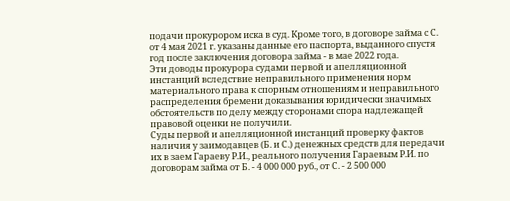подачи прокурором иска в суд. Кроме того, в договоре займа с С. от 4 мая 2021 г. указаны данные его паспорта, выданного спустя год после заключения договора займа - в мае 2022 года.
Эти доводы прокурора судами первой и апелляционной инстанций вследствие неправильного применения норм материального права к спорным отношениям и неправильного распределения бремени доказывания юридически значимых обстоятельств по делу между сторонами спора надлежащей правовой оценки не получили.
Суды первой и апелляционной инстанций проверку фактов наличия у заимодавцев (Б. и С.) денежных средств для передачи их в заем Гараеву Р.И., реального получения Гараевым Р.И. по договорам займа от Б. - 4 000 000 руб., от С. - 2 500 000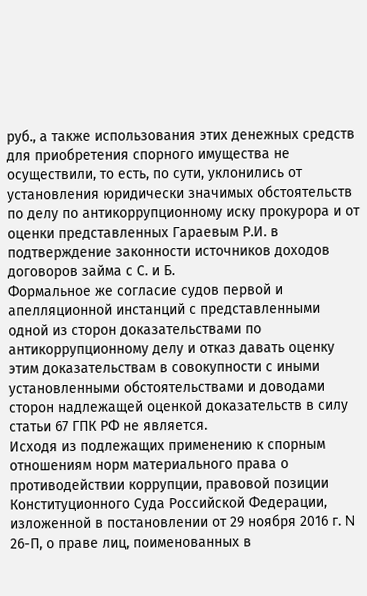руб., а также использования этих денежных средств для приобретения спорного имущества не осуществили, то есть, по сути, уклонились от установления юридически значимых обстоятельств по делу по антикоррупционному иску прокурора и от оценки представленных Гараевым Р.И. в подтверждение законности источников доходов договоров займа с С. и Б.
Формальное же согласие судов первой и апелляционной инстанций с представленными одной из сторон доказательствами по антикоррупционному делу и отказ давать оценку этим доказательствам в совокупности с иными установленными обстоятельствами и доводами сторон надлежащей оценкой доказательств в силу статьи 67 ГПК РФ не является.
Исходя из подлежащих применению к спорным отношениям норм материального права о противодействии коррупции, правовой позиции Конституционного Суда Российской Федерации, изложенной в постановлении от 29 ноября 2016 г. N 26-П, о праве лиц, поименованных в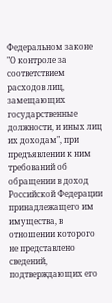Федеральном законе "О контроле за соответствием расходов лиц, замещающих государственные должности, и иных лиц их доходам", при предъявлении к ним требований об обращении в доход Российской Федерации принадлежащего им имущества, в отношении которого не представлено сведений, подтверждающих его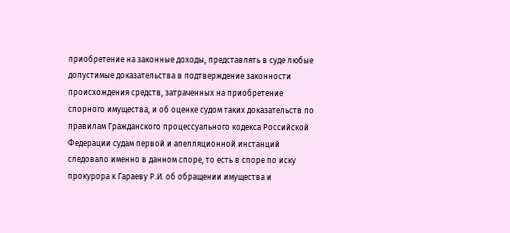приобретение на законные доходы, представлять в суде любые допустимые доказательства в подтверждение законности происхождения средств, затраченных на приобретение спорного имущества, и об оценке судом таких доказательств по правилам Гражданского процессуального кодекса Российской Федерации судам первой и апелляционной инстанций следовало именно в данном споре, то есть в споре по иску прокурора к Гараеву Р.И. об обращении имущества и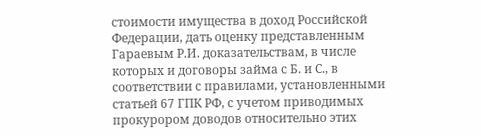стоимости имущества в доход Российской Федерации, дать оценку представленным Гараевым Р.И. доказательствам, в числе которых и договоры займа с Б. и С., в соответствии с правилами, установленными статьей 67 ГПК РФ, с учетом приводимых прокурором доводов относительно этих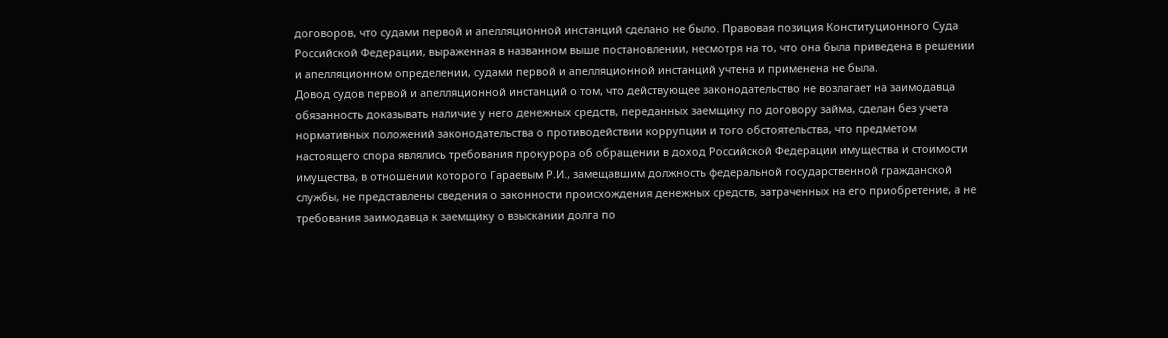договоров, что судами первой и апелляционной инстанций сделано не было. Правовая позиция Конституционного Суда Российской Федерации, выраженная в названном выше постановлении, несмотря на то, что она была приведена в решении и апелляционном определении, судами первой и апелляционной инстанций учтена и применена не была.
Довод судов первой и апелляционной инстанций о том, что действующее законодательство не возлагает на заимодавца обязанность доказывать наличие у него денежных средств, переданных заемщику по договору займа, сделан без учета нормативных положений законодательства о противодействии коррупции и того обстоятельства, что предметом настоящего спора являлись требования прокурора об обращении в доход Российской Федерации имущества и стоимости имущества, в отношении которого Гараевым Р.И., замещавшим должность федеральной государственной гражданской службы, не представлены сведения о законности происхождения денежных средств, затраченных на его приобретение, а не требования заимодавца к заемщику о взыскании долга по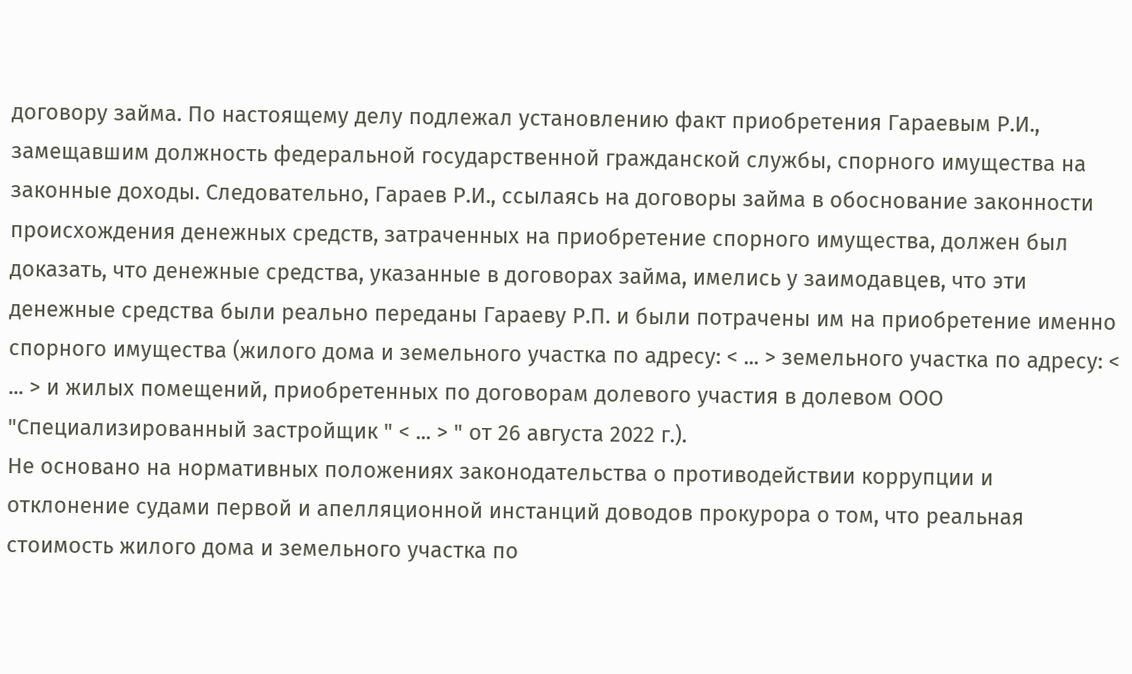договору займа. По настоящему делу подлежал установлению факт приобретения Гараевым Р.И., замещавшим должность федеральной государственной гражданской службы, спорного имущества на законные доходы. Следовательно, Гараев Р.И., ссылаясь на договоры займа в обоснование законности происхождения денежных средств, затраченных на приобретение спорного имущества, должен был доказать, что денежные средства, указанные в договорах займа, имелись у заимодавцев, что эти денежные средства были реально переданы Гараеву Р.П. и были потрачены им на приобретение именно спорного имущества (жилого дома и земельного участка по адресу: < ... > земельного участка по адресу: < ... > и жилых помещений, приобретенных по договорам долевого участия в долевом ООО "Специализированный застройщик " < ... > " от 26 августа 2022 г.).
Не основано на нормативных положениях законодательства о противодействии коррупции и отклонение судами первой и апелляционной инстанций доводов прокурора о том, что реальная стоимость жилого дома и земельного участка по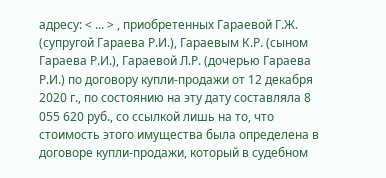адресу: < ... > , приобретенных Гараевой Г.Ж. (супругой Гараева Р.И.), Гараевым К.Р. (сыном Гараева Р.И.), Гараевой Л.Р. (дочерью Гараева Р.И.) по договору купли-продажи от 12 декабря 2020 г., по состоянию на эту дату составляла 8 055 620 руб., со ссылкой лишь на то, что стоимость этого имущества была определена в договоре купли-продажи, который в судебном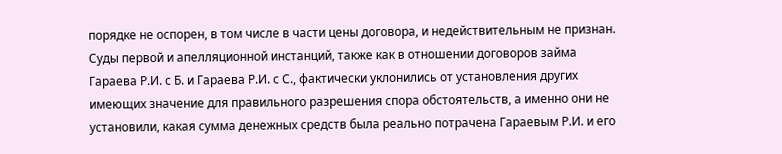порядке не оспорен, в том числе в части цены договора, и недействительным не признан.
Суды первой и апелляционной инстанций, также как в отношении договоров займа Гараева Р.И. с Б. и Гараева Р.И. с С., фактически уклонились от установления других имеющих значение для правильного разрешения спора обстоятельств, а именно они не установили, какая сумма денежных средств была реально потрачена Гараевым Р.И. и его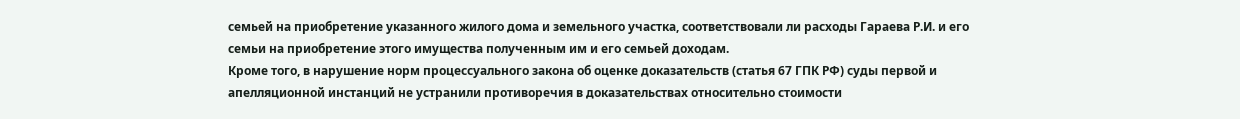семьей на приобретение указанного жилого дома и земельного участка, соответствовали ли расходы Гараева Р.И. и его семьи на приобретение этого имущества полученным им и его семьей доходам.
Кроме того, в нарушение норм процессуального закона об оценке доказательств (статья 67 ГПК РФ) суды первой и апелляционной инстанций не устранили противоречия в доказательствах относительно стоимости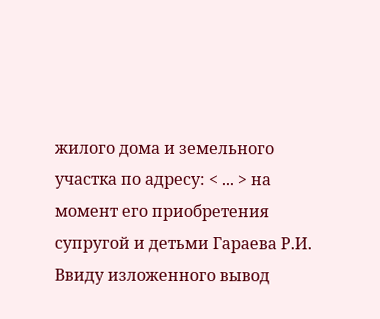жилого дома и земельного участка по адресу: < ... > на момент его приобретения супругой и детьми Гараева Р.И.
Ввиду изложенного вывод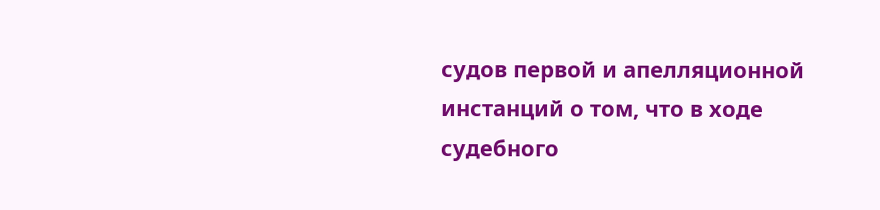судов первой и апелляционной инстанций о том, что в ходе судебного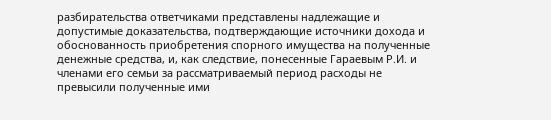разбирательства ответчиками представлены надлежащие и допустимые доказательства, подтверждающие источники дохода и обоснованность приобретения спорного имущества на полученные денежные средства, и, как следствие, понесенные Гараевым Р.И. и членами его семьи за рассматриваемый период расходы не превысили полученные ими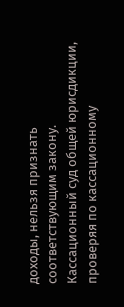доходы, нельзя признать соответствующим закону.
Кассационный суд общей юрисдикции, проверяя по кассационному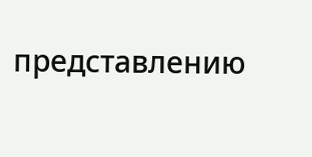представлению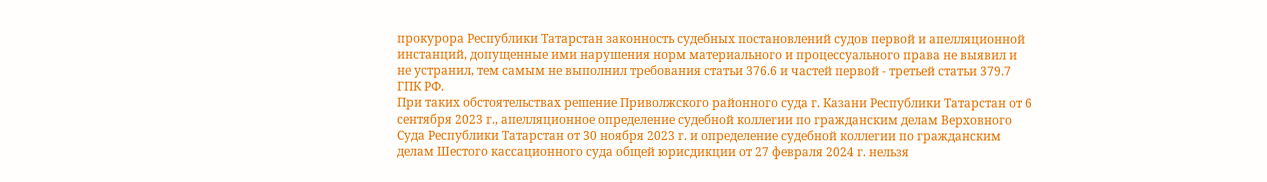прокурора Республики Татарстан законность судебных постановлений судов первой и апелляционной инстанций, допущенные ими нарушения норм материального и процессуального права не выявил и не устранил, тем самым не выполнил требования статьи 376.6 и частей первой - третьей статьи 379.7 ГПК РФ.
При таких обстоятельствах решение Приволжского районного суда г. Казани Республики Татарстан от 6 сентября 2023 г., апелляционное определение судебной коллегии по гражданским делам Верховного Суда Республики Татарстан от 30 ноября 2023 г. и определение судебной коллегии по гражданским делам Шестого кассационного суда общей юрисдикции от 27 февраля 2024 г. нельзя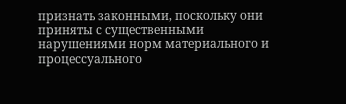признать законными, поскольку они приняты с существенными нарушениями норм материального и процессуального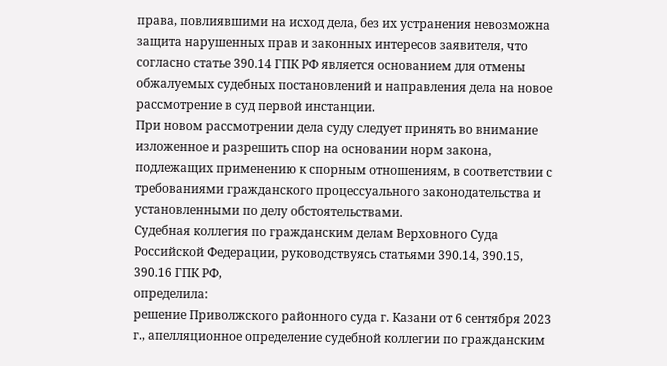права, повлиявшими на исход дела, без их устранения невозможна защита нарушенных прав и законных интересов заявителя, что согласно статье 390.14 ГПК РФ является основанием для отмены обжалуемых судебных постановлений и направления дела на новое рассмотрение в суд первой инстанции.
При новом рассмотрении дела суду следует принять во внимание изложенное и разрешить спор на основании норм закона, подлежащих применению к спорным отношениям, в соответствии с требованиями гражданского процессуального законодательства и установленными по делу обстоятельствами.
Судебная коллегия по гражданским делам Верховного Суда Российской Федерации, руководствуясь статьями 390.14, 390.15, 390.16 ГПК РФ,
определила:
решение Приволжского районного суда г. Казани от 6 сентября 2023 г., апелляционное определение судебной коллегии по гражданским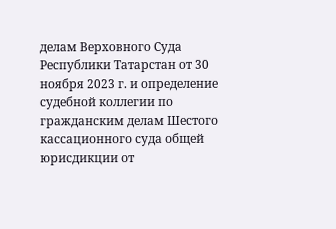делам Верховного Суда Республики Татарстан от 30 ноября 2023 г. и определение судебной коллегии по гражданским делам Шестого кассационного суда общей юрисдикции от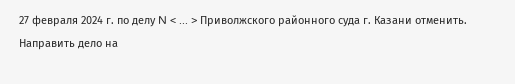27 февраля 2024 г. по делу N < ... > Приволжского районного суда г. Казани отменить.
Направить дело на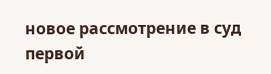новое рассмотрение в суд первой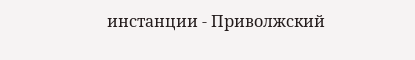инстанции - Приволжский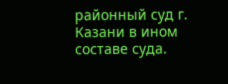районный суд г. Казани в ином составе суда.